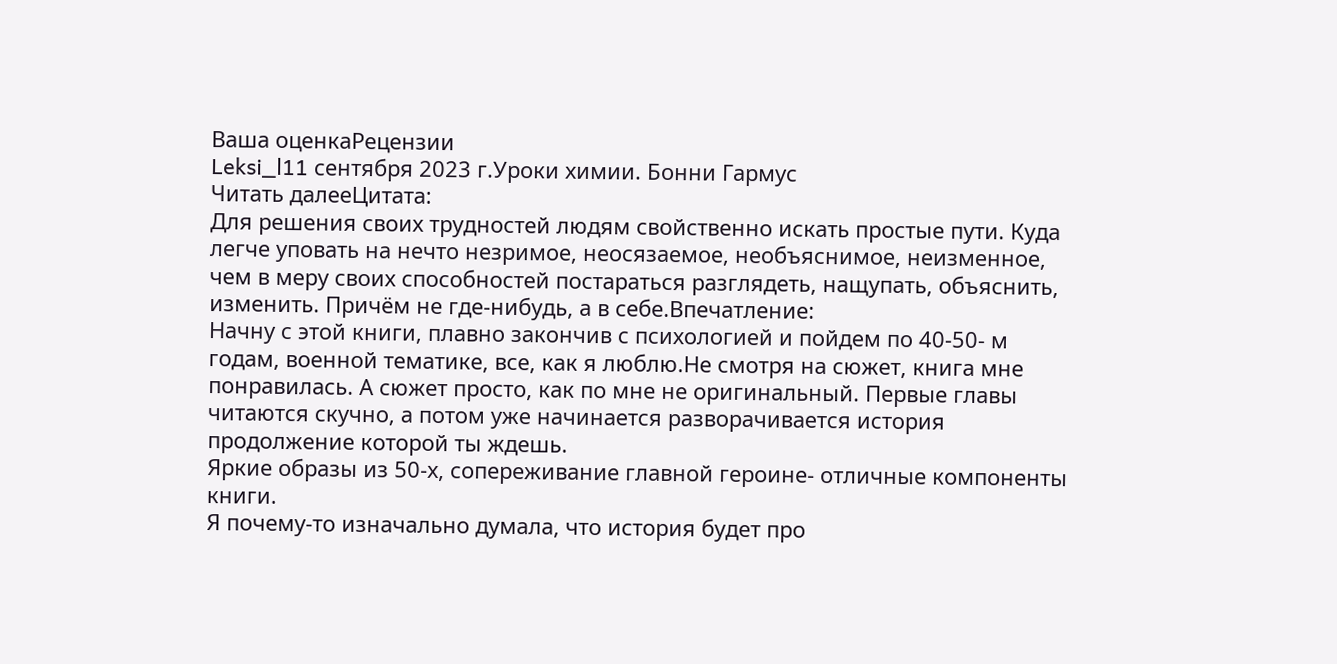Ваша оценкаРецензии
Leksi_l11 сентября 2023 г.Уроки химии. Бонни Гармус
Читать далееЦитата:
Для решения своих трудностей людям свойственно искать простые пути. Куда легче уповать на нечто незримое, неосязаемое, необъяснимое, неизменное, чем в меру своих способностей постараться разглядеть, нащупать, объяснить, изменить. Причём не где-нибудь, а в себе.Впечатление:
Начну с этой книги, плавно закончив с психологией и пойдем по 40-50- м годам, военной тематике, все, как я люблю.Не смотря на сюжет, книга мне понравилась. А сюжет просто, как по мне не оригинальный. Первые главы читаются скучно, а потом уже начинается разворачивается история продолжение которой ты ждешь.
Яркие образы из 50-х, сопереживание главной героине- отличные компоненты книги.
Я почему-то изначально думала, что история будет про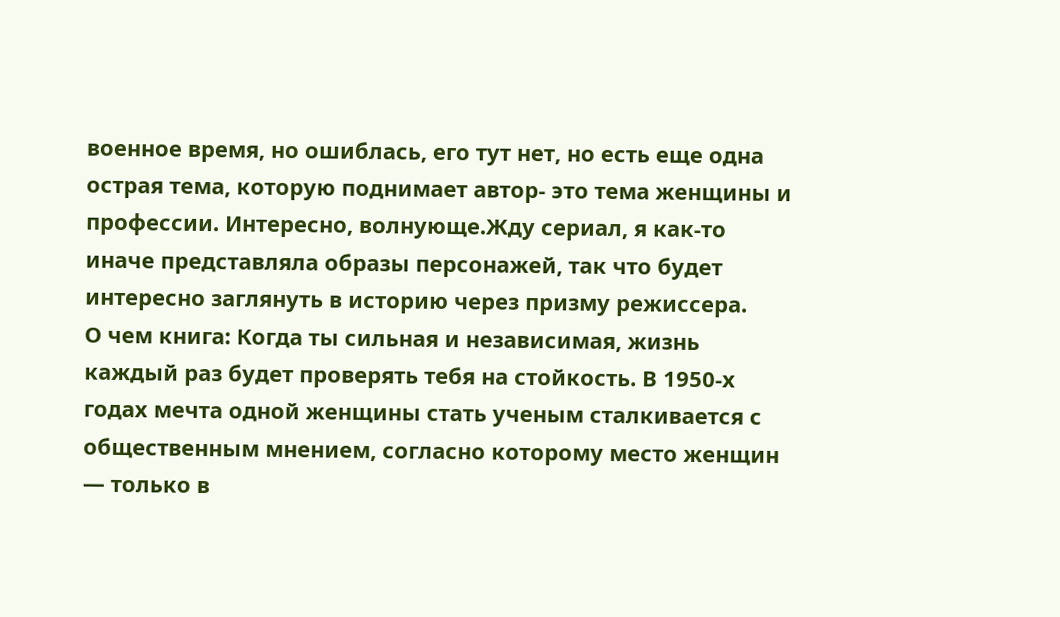военное время, но ошиблась, его тут нет, но есть еще одна острая тема, которую поднимает автор- это тема женщины и профессии. Интересно, волнующе.Жду сериал, я как-то иначе представляла образы персонажей, так что будет интересно заглянуть в историю через призму режиссера.
О чем книга: Когда ты сильная и независимая, жизнь каждый раз будет проверять тебя на стойкость. В 1950-х годах мечта одной женщины стать ученым сталкивается с общественным мнением, согласно которому место женщин — только в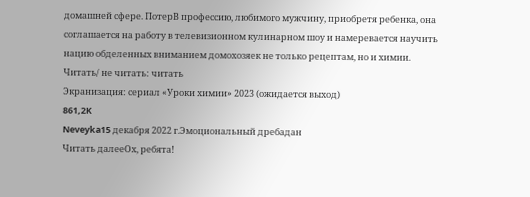домашней сфере. ПотерВ профессию, любимого мужчину, приобретя ребенка, она соглашается на работу в телевизионном кулинарном шоу и намеревается научить нацию обделенных вниманием домохозяек не только рецептам, но и химии.
Читать/ не читать: читать
Экранизация: сериал «Уроки химии» 2023 (ожидается выход)
861,2K
Neveyka15 декабря 2022 г.Эмоциональный дребадан
Читать далееОх, ребята!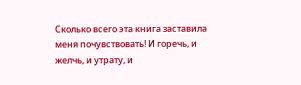Сколько всего эта книга заставила меня почувствовать! И горечь, и желчь, и утрату, и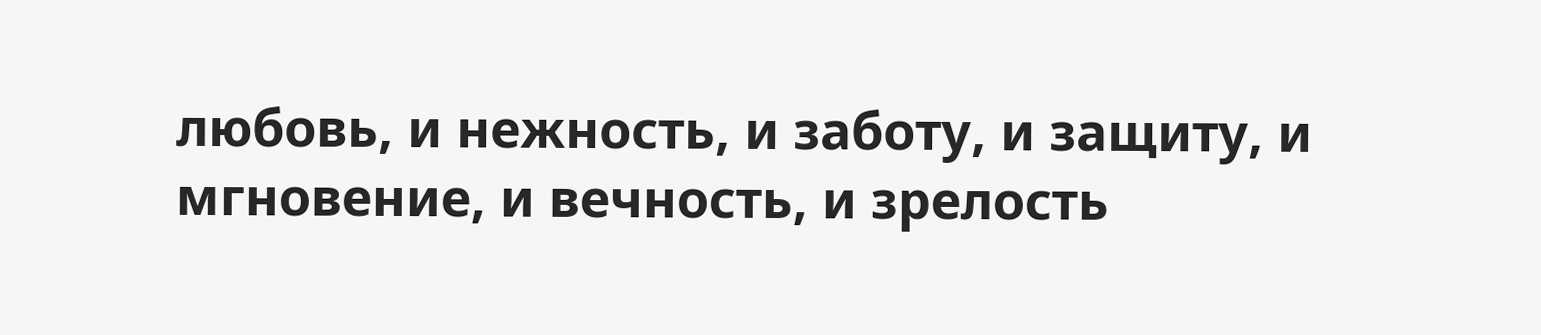любовь, и нежность, и заботу, и защиту, и мгновение, и вечность, и зрелость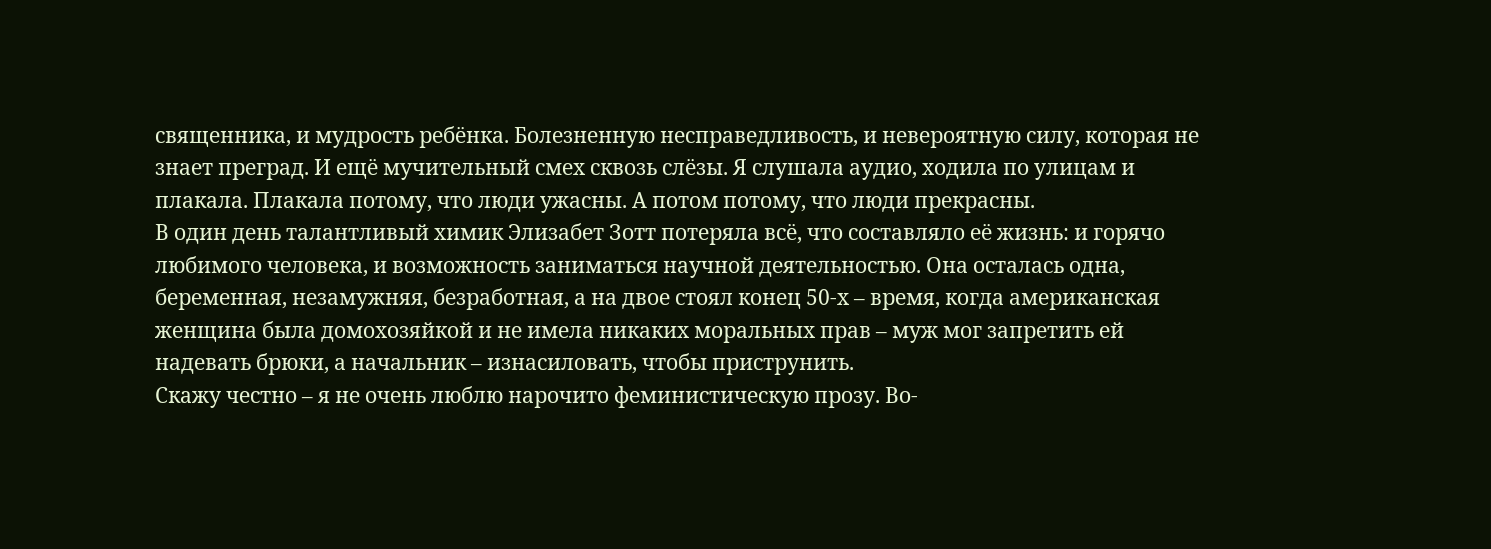священника, и мудрость ребёнка. Болезненную несправедливость, и невероятную силу, которая не знает преград. И ещё мучительный смех сквозь слёзы. Я слушала аудио, ходила по улицам и плакала. Плакала потому, что люди ужасны. А потом потому, что люди прекрасны.
В один день талантливый химик Элизабет Зотт потеряла всё, что составляло её жизнь: и горячо любимого человека, и возможность заниматься научной деятельностью. Она осталась одна, беременная, незамужняя, безработная, а на двое стоял конец 50-х – время, когда американская женщина была домохозяйкой и не имела никаких моральных прав – муж мог запретить ей надевать брюки, а начальник – изнасиловать, чтобы приструнить.
Скажу честно – я не очень люблю нарочито феминистическую прозу. Во-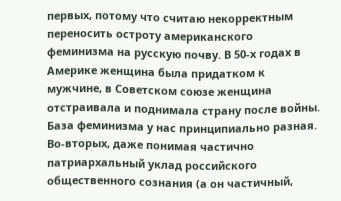первых, потому что считаю некорректным переносить остроту американского феминизма на русскую почву. В 50-х годах в Америке женщина была придатком к мужчине, в Советском союзе женщина отстраивала и поднимала страну после войны. База феминизма у нас принципиально разная. Во-вторых, даже понимая частично патриархальный уклад российского общественного сознания (а он частичный,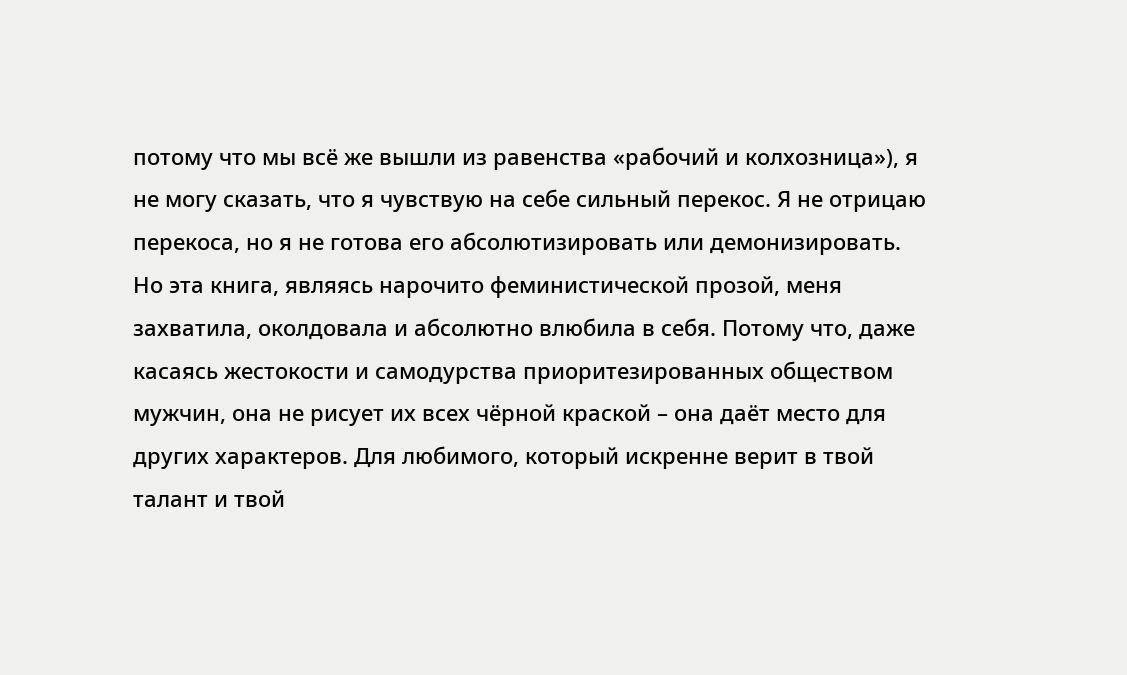потому что мы всё же вышли из равенства «рабочий и колхозница»), я не могу сказать, что я чувствую на себе сильный перекос. Я не отрицаю перекоса, но я не готова его абсолютизировать или демонизировать.
Но эта книга, являясь нарочито феминистической прозой, меня захватила, околдовала и абсолютно влюбила в себя. Потому что, даже касаясь жестокости и самодурства приоритезированных обществом мужчин, она не рисует их всех чёрной краской – она даёт место для других характеров. Для любимого, который искренне верит в твой талант и твой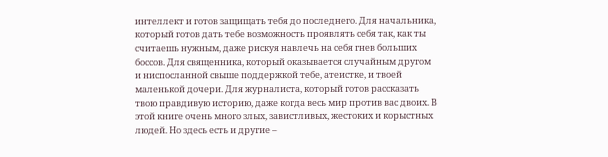интеллект и готов защищать тебя до последнего. Для начальника, который готов дать тебе возможность проявлять себя так, как ты считаешь нужным, даже рискуя навлечь на себя гнев больших боссов. Для священника, который оказывается случайным другом и ниспосланной свыше поддержкой тебе, атеистке, и твоей маленькой дочери. Для журналиста, который готов рассказать твою правдивую историю, даже когда весь мир против вас двоих. В этой книге очень много злых, завистливых, жестоких и корыстных людей. Но здесь есть и другие –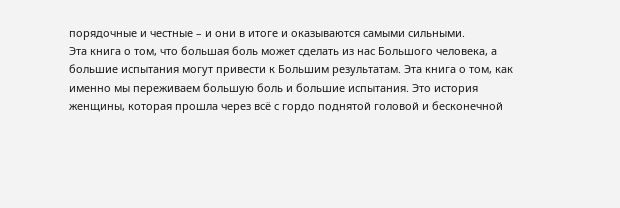порядочные и честные – и они в итоге и оказываются самыми сильными.
Эта книга о том, что большая боль может сделать из нас Большого человека, а большие испытания могут привести к Большим результатам. Эта книга о том, как именно мы переживаем большую боль и большие испытания. Это история женщины, которая прошла через всё с гордо поднятой головой и бесконечной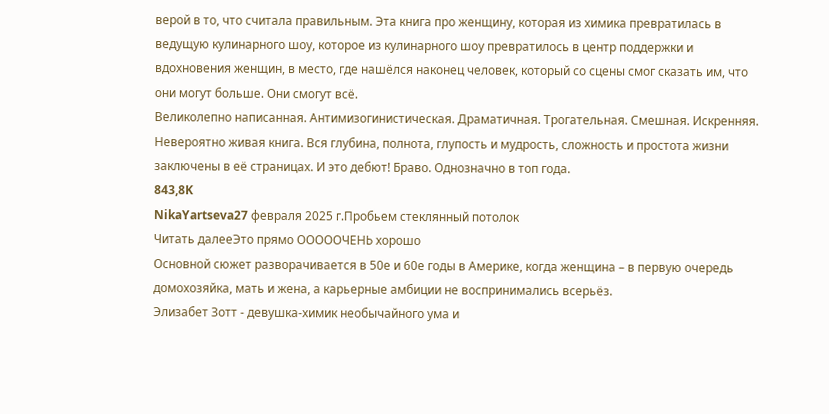верой в то, что считала правильным. Эта книга про женщину, которая из химика превратилась в ведущую кулинарного шоу, которое из кулинарного шоу превратилось в центр поддержки и вдохновения женщин, в место, где нашёлся наконец человек, который со сцены смог сказать им, что они могут больше. Они смогут всё.
Великолепно написанная. Антимизогинистическая. Драматичная. Трогательная. Смешная. Искренняя. Невероятно живая книга. Вся глубина, полнота, глупость и мудрость, сложность и простота жизни заключены в её страницах. И это дебют! Браво. Однозначно в топ года.
843,8K
NikaYartseva27 февраля 2025 г.Пробьем стеклянный потолок
Читать далееЭто прямо ОООООЧЕНЬ хорошо
Основной сюжет разворачивается в 50е и 60е годы в Америке, когда женщина – в первую очередь домохозяйка, мать и жена, а карьерные амбиции не воспринимались всерьёз.
Элизабет Зотт - девушка-химик необычайного ума и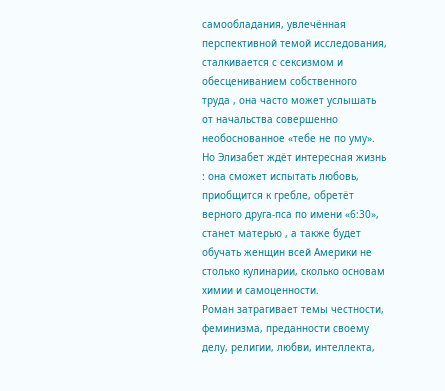самообладания, увлечённая перспективной темой исследования, сталкивается с сексизмом и обесцениванием собственного труда , она часто может услышать от начальства совершенно необоснованное «тебе не по уму». Но Элизабет ждёт интересная жизнь : она сможет испытать любовь, приобщится к гребле, обретёт верного друга-пса по имени «6:30», станет матерью , а также будет обучать женщин всей Америки не столько кулинарии, сколько основам химии и самоценности.
Роман затрагивает темы честности, феминизма, преданности своему делу, религии, любви, интеллекта,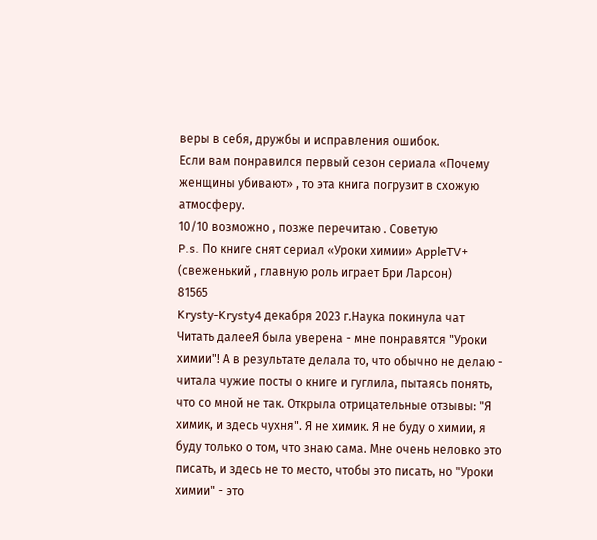веры в себя, дружбы и исправления ошибок.
Если вам понравился первый сезон сериала «Почему женщины убивают» , то эта книга погрузит в схожую атмосферу.
10/10 возможно , позже перечитаю . Советую
P.s. По книге снят сериал «Уроки химии» AppleTV+ (свеженький , главную роль играет Бри Ларсон)
81565
Krysty-Krysty4 декабря 2023 г.Наука покинула чат
Читать далееЯ была уверена - мне понравятся "Уроки химии"! А в результате делала то, что обычно не делаю - читала чужие посты о книге и гуглила, пытаясь понять, что со мной не так. Открыла отрицательные отзывы: "Я химик, и здесь чухня". Я не химик. Я не буду о химии, я буду только о том, что знаю сама. Мне очень неловко это писать, и здесь не то место, чтобы это писать, но "Уроки химии" - это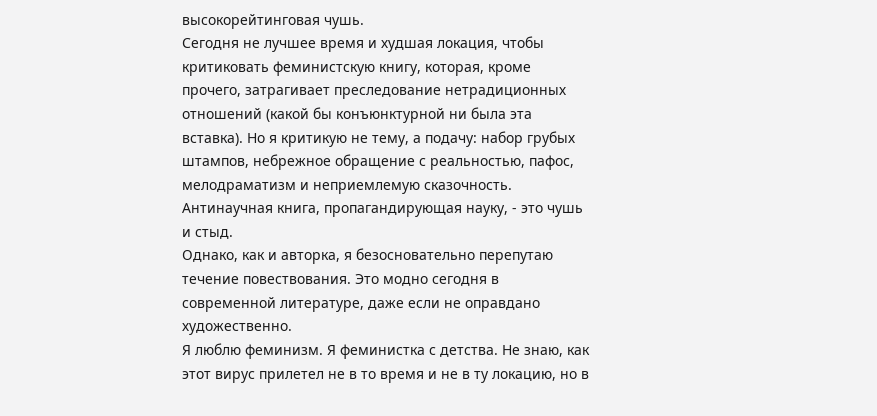высокорейтинговая чушь.
Сегодня не лучшее время и худшая локация, чтобы критиковать феминистскую книгу, которая, кроме прочего, затрагивает преследование нетрадиционных отношений (какой бы конъюнктурной ни была эта вставка). Но я критикую не тему, а подачу: набор грубых штампов, небрежное обращение с реальностью, пафос, мелодраматизм и неприемлемую сказочность. Антинаучная книга, пропагандирующая науку, - это чушь и стыд.
Однако, как и авторка, я безосновательно перепутаю течение повествования. Это модно сегодня в современной литературе, даже если не оправдано художественно.
Я люблю феминизм. Я феминистка с детства. Не знаю, как этот вирус прилетел не в то время и не в ту локацию, но в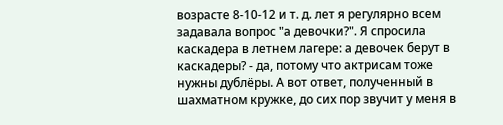возрасте 8-10-12 и т. д. лет я регулярно всем задавала вопрос "а девочки?". Я спросила каскадера в летнем лагере: а девочек берут в каскадеры? - да, потому что актрисам тоже нужны дублёры. А вот ответ, полученный в шахматном кружке, до сих пор звучит у меня в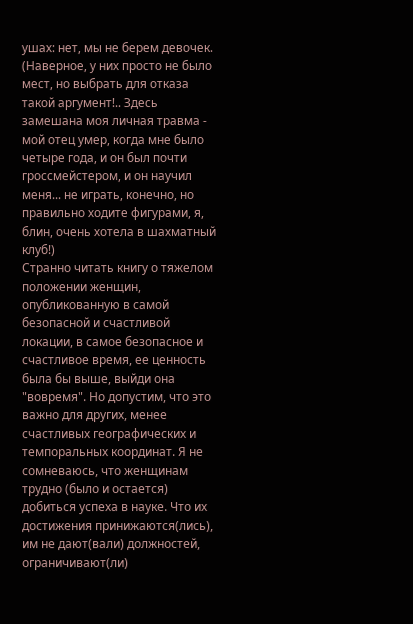ушах: нет, мы не берем девочек. (Наверное, у них просто не было мест, но выбрать для отказа такой аргумент!.. Здесь замешана моя личная травма - мой отец умер, когда мне было четыре года, и он был почти гроссмейстером, и он научил меня... не играть, конечно, но правильно ходите фигурами, я, блин, очень хотела в шахматный клуб!)
Странно читать книгу о тяжелом положении женщин, опубликованную в самой безопасной и счастливой локации, в самое безопасное и счастливое время, ее ценность была бы выше, выйди она "вовремя". Но допустим, что это важно для других, менее счастливых географических и темпоральных координат. Я не сомневаюсь, что женщинам трудно (было и остается) добиться успеха в науке. Что их достижения принижаются(лись), им не дают(вали) должностей, ограничивают(ли)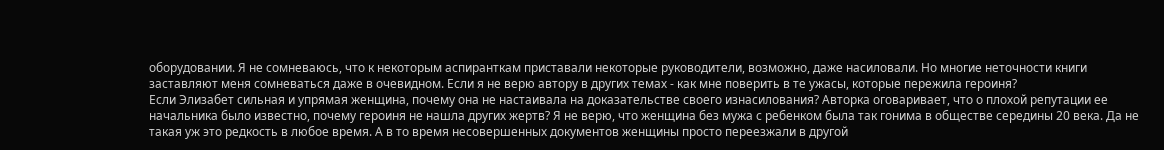оборудовании. Я не сомневаюсь, что к некоторым аспиранткам приставали некоторые руководители, возможно, даже насиловали. Но многие неточности книги заставляют меня сомневаться даже в очевидном. Если я не верю автору в других темах - как мне поверить в те ужасы, которые пережила героиня?
Если Элизабет сильная и упрямая женщина, почему она не настаивала на доказательстве своего изнасилования? Авторка оговаривает, что о плохой репутации ее начальника было известно, почему героиня не нашла других жертв? Я не верю, что женщина без мужа с ребенком была так гонима в обществе середины 20 века. Да не такая уж это редкость в любое время. А в то время несовершенных документов женщины просто переезжали в другой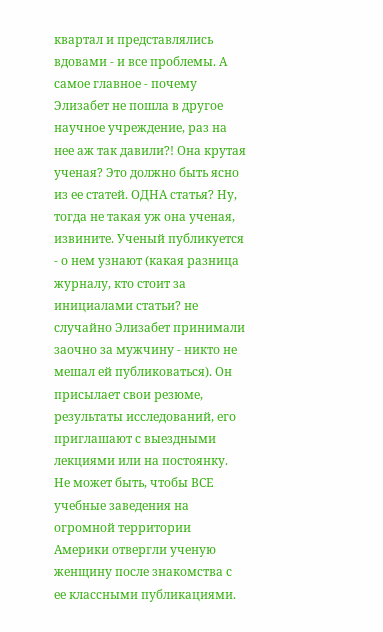квартал и представлялись вдовами - и все проблемы. А самое главное - почему Элизабет не пошла в другое научное учреждение, раз на нее аж так давили?! Она крутая ученая? Это должно быть ясно из ее статей. ОДНА статья? Ну, тогда не такая уж она ученая, извините. Ученый публикуется - о нем узнают (какая разница журналу, кто стоит за инициалами статьи? не случайно Элизабет принимали заочно за мужчину - никто не мешал ей публиковаться). Он присылает свои резюме, результаты исследований, его приглашают с выездными лекциями или на постоянку. Не может быть, чтобы ВСЕ учебные заведения на огромной территории Америки отвергли ученую женщину после знакомства с ее классными публикациями.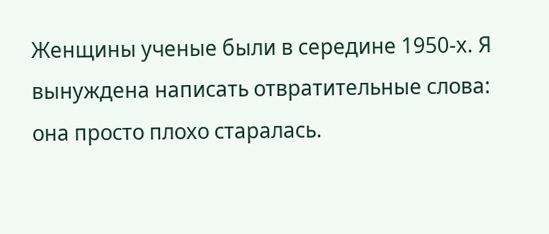Женщины ученые были в середине 1950-х. Я вынуждена написать отвратительные слова: она просто плохо старалась.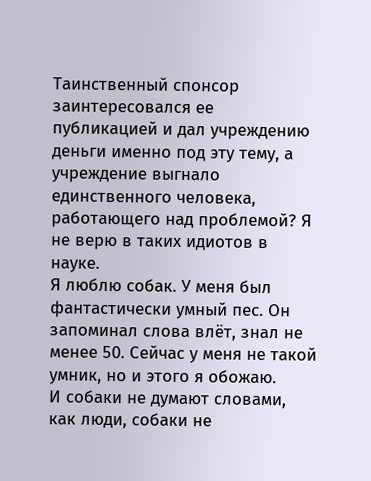Таинственный спонсор заинтересовался ее публикацией и дал учреждению деньги именно под эту тему, а учреждение выгнало единственного человека, работающего над проблемой? Я не верю в таких идиотов в науке.
Я люблю собак. У меня был фантастически умный пес. Он запоминал слова влёт, знал не менее 50. Сейчас у меня не такой умник, но и этого я обожаю.
И собаки не думают словами, как люди, собаки не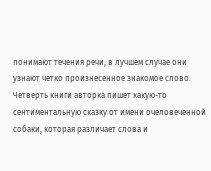понимают течения речи, в лучшем случае они узнают четко произнесенное знакомое слово. Четверть книги авторка пишет какую-то сентиментальную сказку от имени очеловеченной собаки, которая различает слова и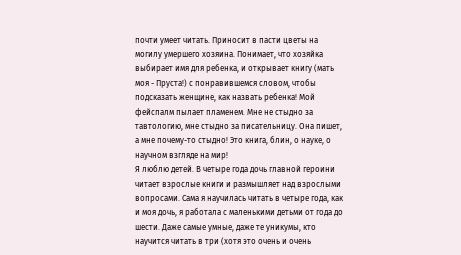почти умеет читать. Приносит в пасти цветы на могилу умершего хозяина. Понимает, что хозяйка выбирает имя для ребенка, и открывает книгу (мать моя - Пруста!) с понравившемся словом, чтобы подсказать женщине, как назвать ребенка! Мой фейспалм пылает пламенем. Мне не стыдно за тавтологию, мне стыдно за писательницу. Она пишет, а мне почему-то стыдно! Это книга, блин, о науке, о научном взгляде на мир!
Я люблю детей. В четыре года дочь главной героини читает взрослые книги и размышляет над взрослыми вопросами. Сама я научилась читать в четыре года, как и моя дочь, я работала с маленькими детьми от года до шести. Даже самые умные, даже те уникумы, кто научится читать в три (хотя это очень и очень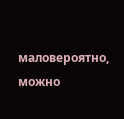маловероятно, можно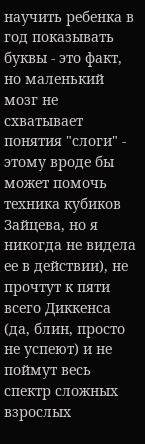научить ребенка в год показывать буквы - это факт, но маленький мозг не схватывает понятия "слоги" - этому вроде бы может помочь техника кубиков Зайцева, но я никогда не видела ее в действии), не прочтут к пяти всего Диккенса (да, блин, просто не успеют) и не поймут весь спектр сложных взрослых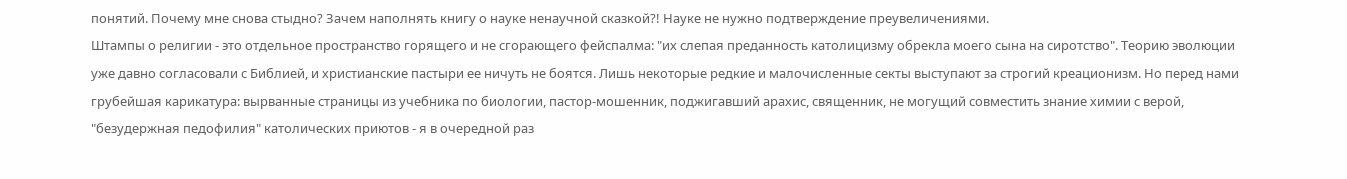понятий. Почему мне снова стыдно? Зачем наполнять книгу о науке ненаучной сказкой?! Науке не нужно подтверждение преувеличениями.
Штампы о религии - это отдельное пространство горящего и не сгорающего фейспалма: "их слепая преданность католицизму обрекла моего сына на сиротство". Теорию эволюции уже давно согласовали с Библией, и христианские пастыри ее ничуть не боятся. Лишь некоторые редкие и малочисленные секты выступают за строгий креационизм. Но перед нами грубейшая карикатура: вырванные страницы из учебника по биологии, пастор-мошенник, поджигавший арахис, священник, не могущий совместить знание химии с верой, "безудержная педофилия" католических приютов - я в очередной раз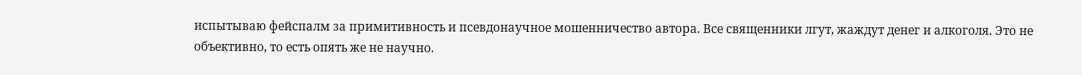испытываю фейспалм за примитивность и псевдонаучное мошенничество автора. Все священники лгут, жаждут денег и алкоголя. Это не объективно, то есть опять же не научно.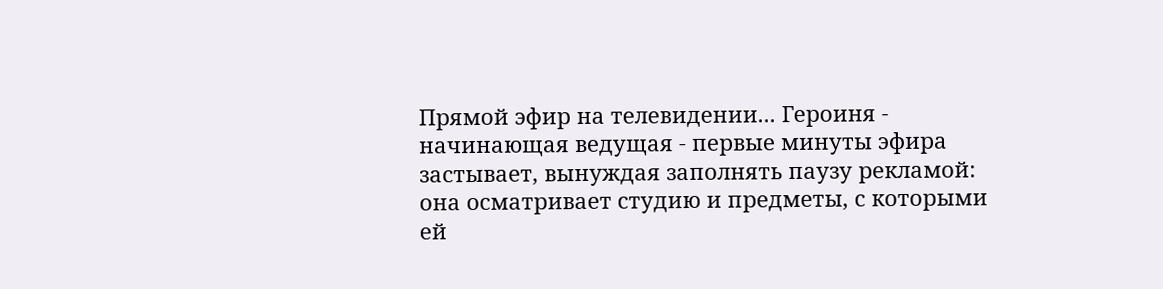Прямой эфир на телевидении... Героиня - начинающая ведущая - первые минуты эфира застывает, вынуждая заполнять паузу рекламой: она осматривает студию и предметы, с которыми ей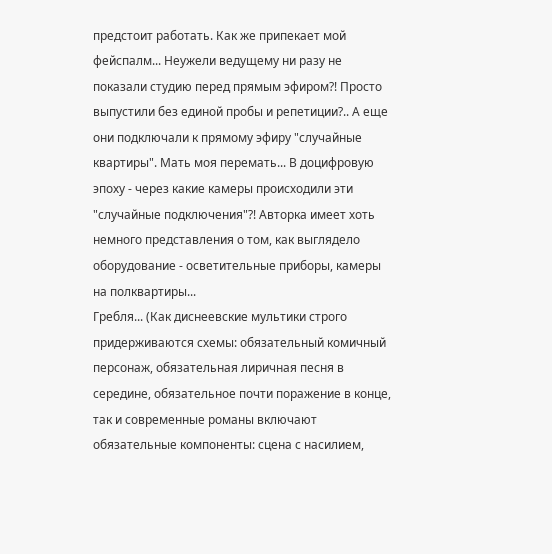предстоит работать. Как же припекает мой фейспалм... Неужели ведущему ни разу не показали студию перед прямым эфиром?! Просто выпустили без единой пробы и репетиции?.. А еще они подключали к прямому эфиру "случайные квартиры". Мать моя перемать... В доцифровую эпоху - через какие камеры происходили эти "случайные подключения"?! Авторка имеет хоть немного представления о том, как выглядело оборудование - осветительные приборы, камеры на полквартиры...
Гребля... (Как диснеевские мультики строго придерживаются схемы: обязательный комичный персонаж, обязательная лиричная песня в середине, обязательное почти поражение в конце, так и современные романы включают обязательные компоненты: сцена с насилием,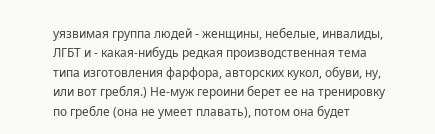уязвимая группа людей - женщины, небелые, инвалиды, ЛГБТ и - какая-нибудь редкая производственная тема типа изготовления фарфора, авторских кукол, обуви, ну, или вот гребля.) Не-муж героини берет ее на тренировку по гребле (она не умеет плавать), потом она будет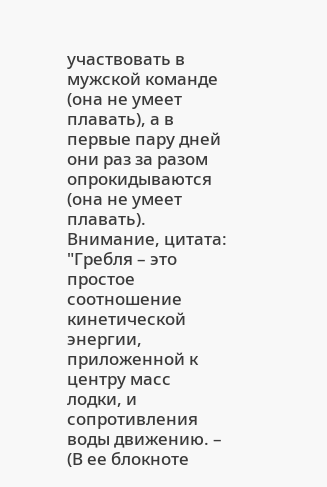участвовать в мужской команде (она не умеет плавать), а в первые пару дней они раз за разом опрокидываются (она не умеет плавать). Внимание, цитата: "Гребля – это простое соотношение кинетической энергии, приложенной к центру масс лодки, и сопротивления воды движению. – (В ее блокноте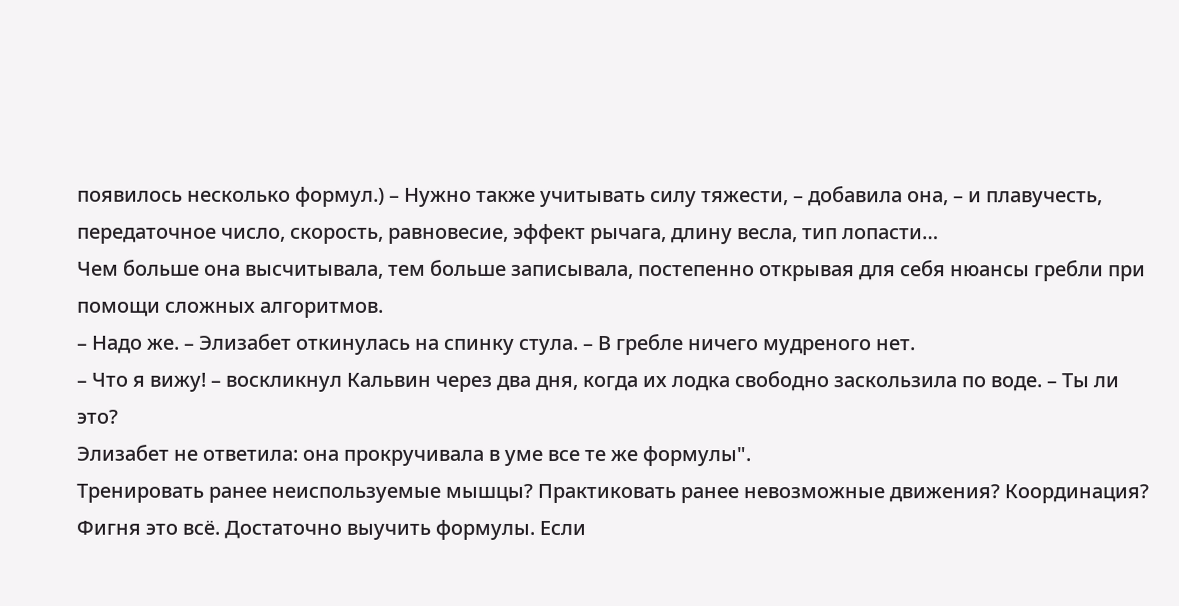появилось несколько формул.) – Нужно также учитывать силу тяжести, – добавила она, – и плавучесть, передаточное число, скорость, равновесие, эффект рычага, длину весла, тип лопасти…
Чем больше она высчитывала, тем больше записывала, постепенно открывая для себя нюансы гребли при помощи сложных алгоритмов.
– Надо же. – Элизабет откинулась на спинку стула. – В гребле ничего мудреного нет.
– Что я вижу! – воскликнул Кальвин через два дня, когда их лодка свободно заскользила по воде. – Ты ли это?
Элизабет не ответила: она прокручивала в уме все те же формулы".
Тренировать ранее неиспользуемые мышцы? Практиковать ранее невозможные движения? Координация? Фигня это всё. Достаточно выучить формулы. Если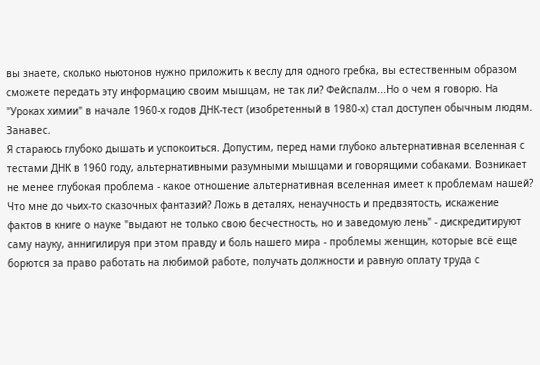вы знаете, сколько ньютонов нужно приложить к веслу для одного гребка, вы естественным образом сможете передать эту информацию своим мышцам, не так ли? Фейспалм...Но о чем я говорю. На "Уроках химии" в начале 1960-х годов ДНК-тест (изобретенный в 1980-х) стал доступен обычным людям. Занавес.
Я стараюсь глубоко дышать и успокоиться. Допустим, перед нами глубоко альтернативная вселенная с тестами ДНК в 1960 году, альтернативными разумными мышцами и говорящими собаками. Возникает не менее глубокая проблема - какое отношение альтернативная вселенная имеет к проблемам нашей? Что мне до чьих-то сказочных фантазий? Ложь в деталях, ненаучность и предвзятость, искажение фактов в книге о науке "выдают не только свою бесчестность, но и заведомую лень" - дискредитируют саму науку, аннигилируя при этом правду и боль нашего мира - проблемы женщин, которые всё еще борются за право работать на любимой работе, получать должности и равную оплату труда с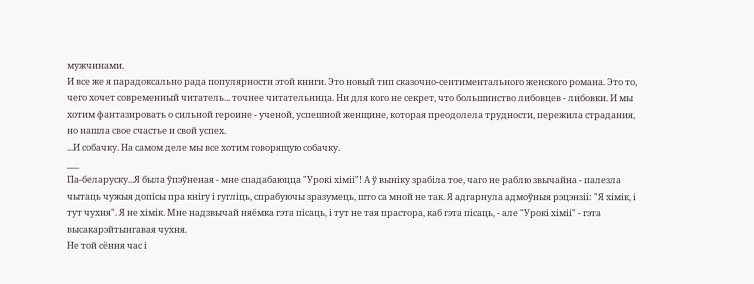мужчинами.
И все же я парадоксально рада популярности этой книги. Это новый тип сказочно-сентиментального женского романа. Это то, чего хочет современный читатель... точнее читательница. Ни для кого не секрет, что большинство либовцев - либовки. И мы хотим фантазировать о сильной героине - ученой, успешной женщине, которая преодолела трудности, пережила страдания, но нашла свое счастье и свой успех.
...И собачку. На самом деле мы все хотим говорящую собачку.
___
Па-беларуску...Я была ўпэўненая - мне спадабаюцца "Урокі хіміі"! А ў выніку зрабіла тое, чаго не раблю звычайна - палезла чытаць чужыя допісы пра кнігу і гугліць, спрабуючы зразумець, што са мной не так. Я адгарнула адмоўныя рэцэнзіі: "Я хімік, і тут чухня". Я не хімік. Мне надзвычай няёмка гэта пісаць, і тут не тая прастора, каб гэта пісаць, - але "Урокі хіміі" - гэта высакарэйтынгавая чухня.
Не той сёння час і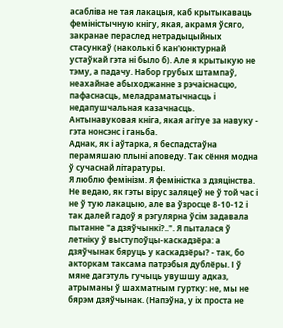асабліва не тая лакацыя, каб крытыкаваць феміністычную кнігу, якая, акрамя ўсяго, закранае пераслед нетрадыцыйных стасункаў (наколькі б кан'юнктурнай устаўкай гэта ні было б). Але я крытыкую не тэму, а падачу. Набор грубых штампаў, неахайнае абыходжанне з рэчаіснасцю, пафаснасць, меладраматычнасць і недапушчальная казачнасць. Антынавуковая кніга, якая агітуе за навуку - гэта нонсэнс і ганьба.
Аднак, як і аўтарка, я беспадстаўна перамяшаю плыні аповеду. Так сёння модна ў сучаснай літаратуры.
Я люблю фемінізм. Я феміністка з дзяцінства. Не ведаю, як гэты вірус заляцеў не ў той час і не ў тую лакацыю, але ва ўзросце 8-10-12 і так далей гадоў я рэгулярна ўсім задавала пытанне "а дзяўчынкі?..". Я пыталася ў летніку ў выступоўцы-каскадзёра: а дзяўчынак бяруць у каскадзёры? - так, бо акторкам таксама патрэбыя дублёры. І ў мяне дагэтуль гучыць увушшу адказ, атрыманы ў шахматным гуртку: не, мы не бярэм дзяўчынак. (Напэўна, у іх проста не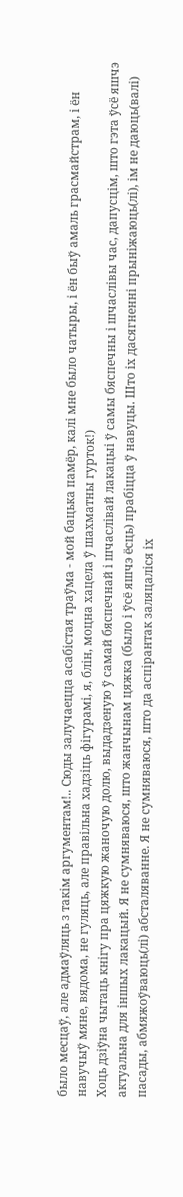было месцаў, але адмаўляць з такім аргументам!.. Сюды залучаецца асабістая траўма - мой бацька памёр, калі мне было чатыры, і ён быў амаль грасмайстрам, і ён навучыў мяне, вядома, не гуляць, але правільна хадзіць фігурамі, я, блін, моцна хацела ў шахматны гурток!)
Хоць дзіўна чытаць кнігу пра цяжкую жаночую долю, выдадзеную ў самай бяспечнай і шчаслівай лакацыі ў самы бяспечны і шчаслівы час, дапусцім, што гэта ўсё яшчэ актуальна для іншых лакацый. Я не сумняваюся, што жанчынам цяжка (было і ўсё яшчэ ёсць) прабіцца ў навуцы. Што іх дасягненні прыніжаюць(лі), ім не даюць(валі) пасады, абмяжоўваюць(лі) абсталяванне. Я не сумняваюся, што да аспірантак заляцаліся іх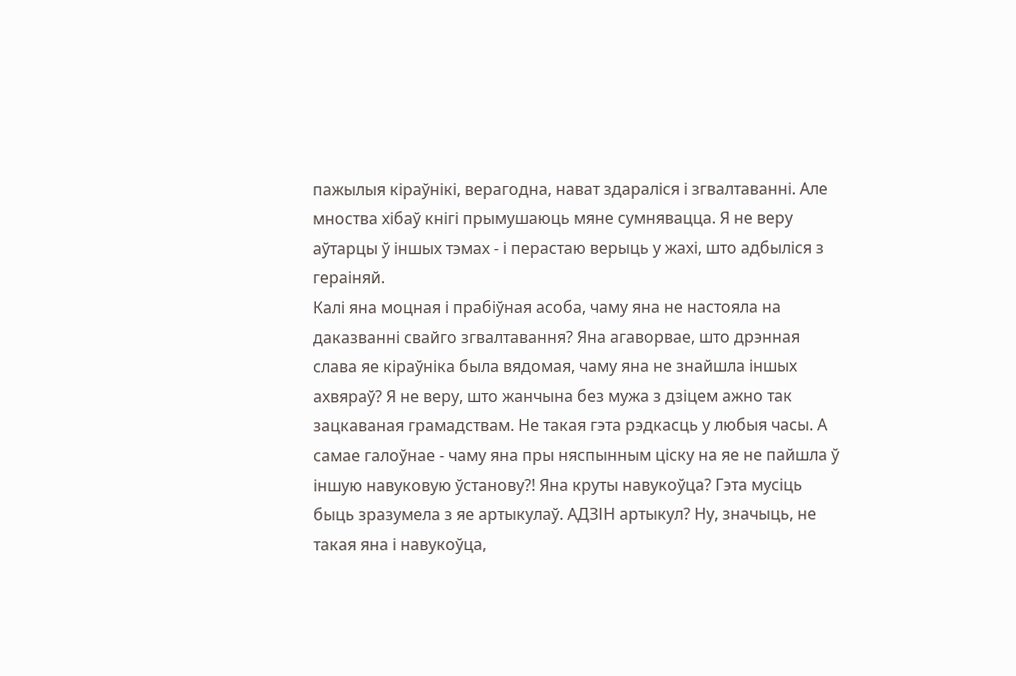пажылыя кіраўнікі, верагодна, нават здараліся і згвалтаванні. Але мноства хібаў кнігі прымушаюць мяне сумнявацца. Я не веру аўтарцы ў іншых тэмах - і перастаю верыць у жахі, што адбыліся з гераіняй.
Калі яна моцная і прабіўная асоба, чаму яна не настояла на даказванні свайго згвалтавання? Яна агаворвае, што дрэнная слава яе кіраўніка была вядомая, чаму яна не знайшла іншых ахвяраў? Я не веру, што жанчына без мужа з дзіцем ажно так зацкаваная грамадствам. Не такая гэта рэдкасць у любыя часы. А самае галоўнае - чаму яна пры няспынным ціску на яе не пайшла ў іншую навуковую ўстанову?! Яна круты навукоўца? Гэта мусіць быць зразумела з яе артыкулаў. АДЗІН артыкул? Ну, значыць, не такая яна і навукоўца,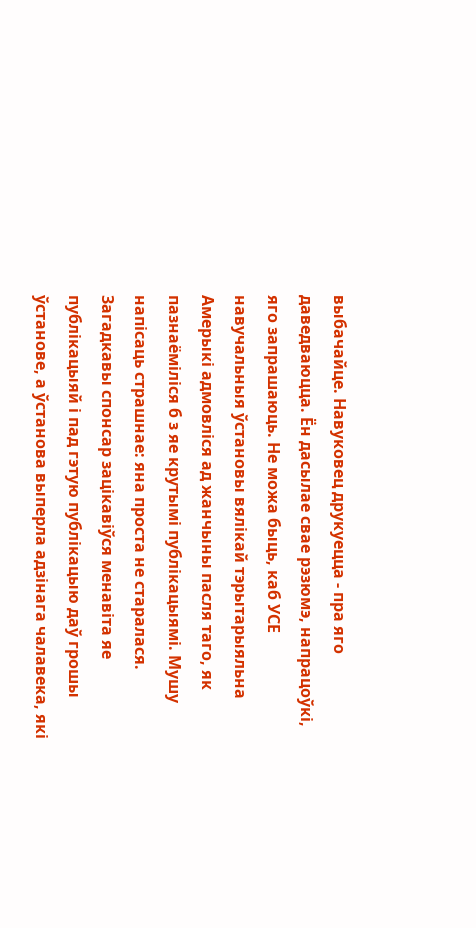выбачайце. Навуковец друкуецца - пра яго даведваюцца. Ён дасылае свае рэзюмэ, напрацоўкі, яго запрашаюць. Не можа быць, каб УСЕ навучальныя ўстановы вялікай тэрытарыяльна Амерыкі адмовліся ад жанчыны пасля таго, як пазнаёміліся б з яе крутымі публікацыямі. Мушу напісаць страшнае: яна проста не старалася. Загадкавы спонсар зацікавіўся менавіта яе публікацыяй і пад гэтую публікацыю даў грошы ўстанове, а ўстанова выперла адзінага чалавека, які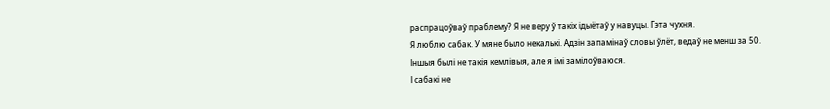распрацоўваў праблему? Я не веру ў такіх ідыётаў у навуцы. Гэта чухня.
Я люблю сабак. У мяне было некалькі. Адзін запамінаў словы ўлёт, ведаў не менш за 50. Іншыя былі не такія кемлівыя, але я імі замілоўваюся.
І сабакі не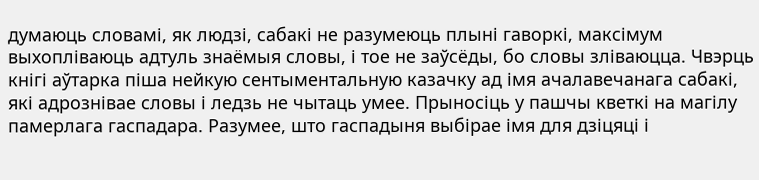думаюць словамі, як людзі, сабакі не разумеюць плыні гаворкі, максімум выхопліваюць адтуль знаёмыя словы, і тое не заўсёды, бо словы зліваюцца. Чвэрць кнігі аўтарка піша нейкую сентыментальную казачку ад імя ачалавечанага сабакі, які адрознівае словы і ледзь не чытаць умее. Прыносіць у пашчы кветкі на магілу памерлага гаспадара. Разумее, што гаспадыня выбірае імя для дзіцяці і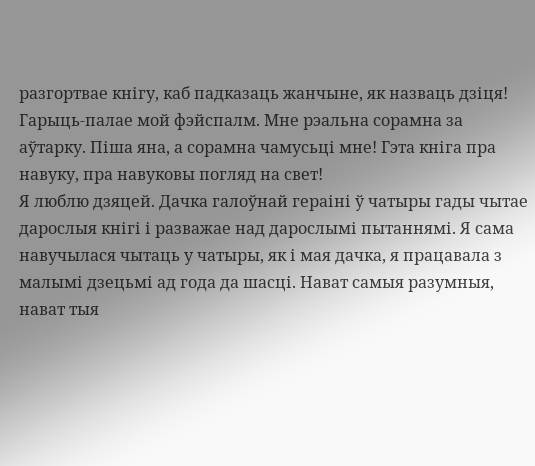разгортвае кнігу, каб падказаць жанчыне, як назваць дзіця! Гарыць-палае мой фэйспалм. Мне рэальна сорамна за аўтарку. Піша яна, а сорамна чамусьці мне! Гэта кніга пра навуку, пра навуковы погляд на свет!
Я люблю дзяцей. Дачка галоўнай гераіні ў чатыры гады чытае дарослыя кнігі і разважае над дарослымі пытаннямі. Я сама навучылася чытаць у чатыры, як і мая дачка, я працавала з малымі дзецьмі ад года да шасці. Нават самыя разумныя, нават тыя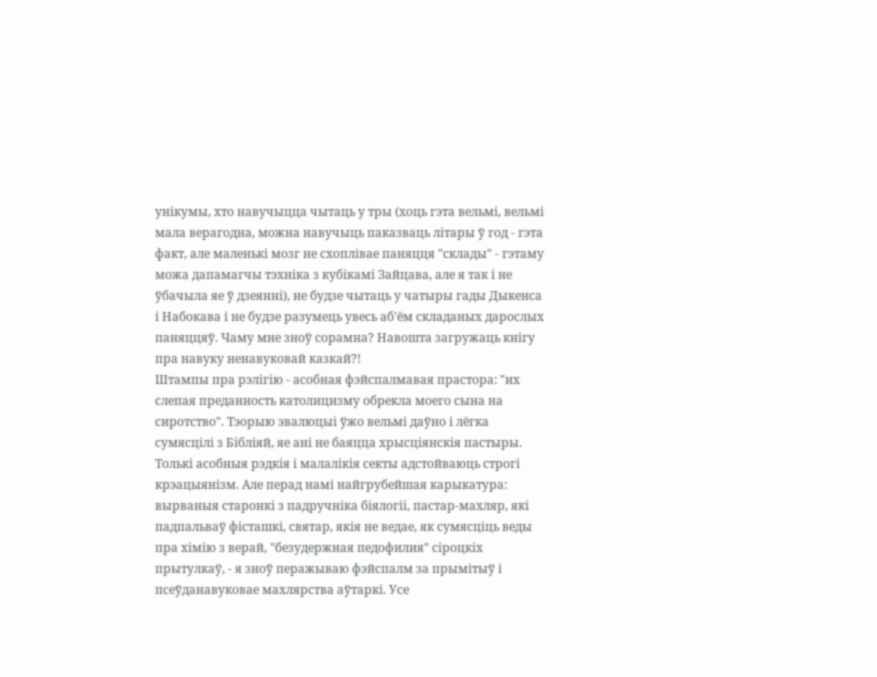унікумы, хто навучыцца чытаць у тры (хоць гэта вельмі, вельмі мала верагодна, можна навучыць паказваць літары ў год - гэта факт, але маленькі мозг не схоплівае паняцця "склады" - гэтаму можа дапамагчы тэхніка з кубікамі Зайцава, але я так і не ўбачыла яе ў дзеянні), не будзе чытаць у чатыры гады Дыкенса і Набокава і не будзе разумець увесь аб'ём складаных дарослых паняццяў. Чаму мне зноў сорамна? Навошта загружаць кнігу пра навуку ненавуковай казкай?!
Штампы пра рэлігію - асобная фэйспалмавая прастора: "их слепая преданность католицизму обрекла моего сына на сиротство". Тэорыю эвалюцыі ўжо вельмі даўно і лёгка сумясцілі з Бібліяй, яе ані не баяцца хрысціянскія пастыры. Толькі асобныя рэдкія і малалікія секты адстойваюць строгі крэацыянізм. Але перад намі найгрубейшая карыкатура: вырваныя старонкі з падручніка біялогіі, пастар-махляр, які падпальваў фісташкі, святар, якія не ведае, як сумясціць веды пра хімію з верай, "безудержная педофилия" сіроцкіх прытулкаў, - я зноў перажываю фэйспалм за прымітыў і псеўданавуковае махлярства аўтаркі. Усе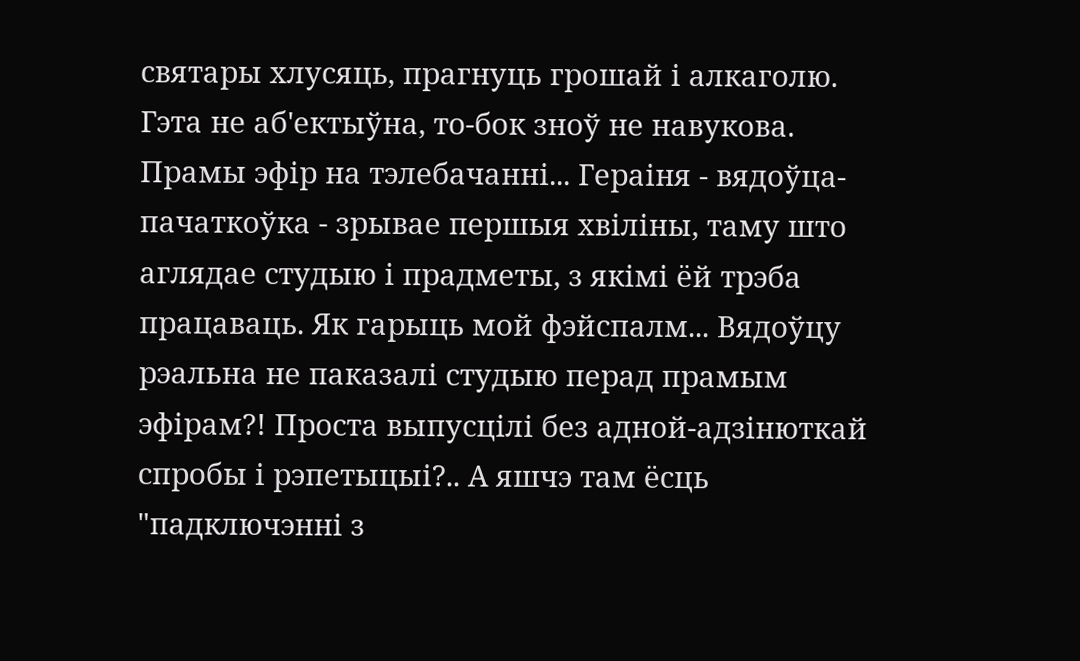святары хлусяць, прагнуць грошай і алкаголю. Гэта не аб'ектыўна, то-бок зноў не навукова.
Прамы эфір на тэлебачанні... Гераіня - вядоўца-пачаткоўка - зрывае першыя хвіліны, таму што аглядае студыю і прадметы, з якімі ёй трэба працаваць. Як гарыць мой фэйспалм... Вядоўцу рэальна не паказалі студыю перад прамым эфірам?! Проста выпусцілі без адной-адзінюткай спробы і рэпетыцыі?.. А яшчэ там ёсць "падключэнні з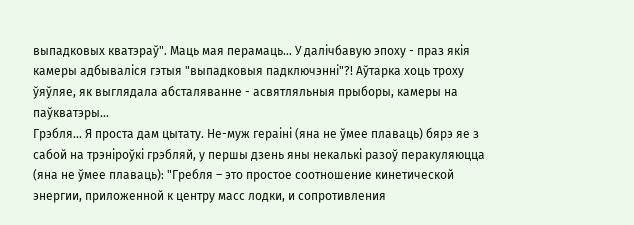выпадковых кватэраў". Маць мая перамаць... У далічбавую эпоху - праз якія камеры адбываліся гэтыя "выпадковыя падключэнні"?! Аўтарка хоць троху ўяўляе, як выглядала абсталяванне - асвятляльныя прыборы, камеры на паўкватэры...
Грэбля... Я проста дам цытату. Не-муж гераіні (яна не ўмее плаваць) бярэ яе з сабой на трэніроўкі грэбляй, у першы дзень яны некалькі разоў перакуляюцца (яна не ўмее плаваць): "Гребля – это простое соотношение кинетической энергии, приложенной к центру масс лодки, и сопротивления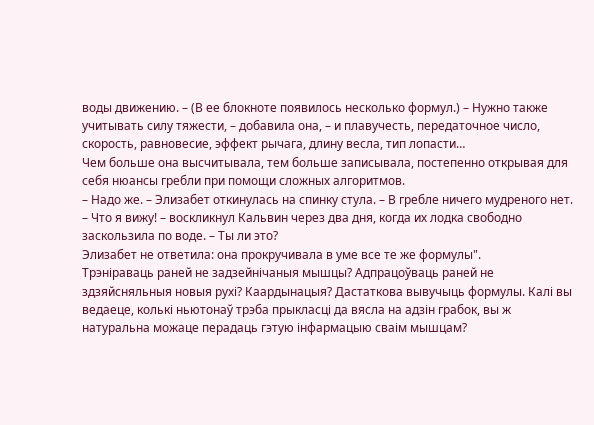воды движению. – (В ее блокноте появилось несколько формул.) – Нужно также учитывать силу тяжести, – добавила она, – и плавучесть, передаточное число, скорость, равновесие, эффект рычага, длину весла, тип лопасти…
Чем больше она высчитывала, тем больше записывала, постепенно открывая для себя нюансы гребли при помощи сложных алгоритмов.
– Надо же. – Элизабет откинулась на спинку стула. – В гребле ничего мудреного нет.
– Что я вижу! – воскликнул Кальвин через два дня, когда их лодка свободно заскользила по воде. – Ты ли это?
Элизабет не ответила: она прокручивала в уме все те же формулы".
Трэніраваць раней не задзейнічаныя мышцы? Адпрацоўваць раней не здзяйсняльныя новыя рухі? Каардынацыя? Дастаткова вывучыць формулы. Калі вы ведаеце, колькі ньютонаў трэба прыкласці да вясла на адзін грабок, вы ж натуральна можаце перадаць гэтую інфармацыю сваім мышцам?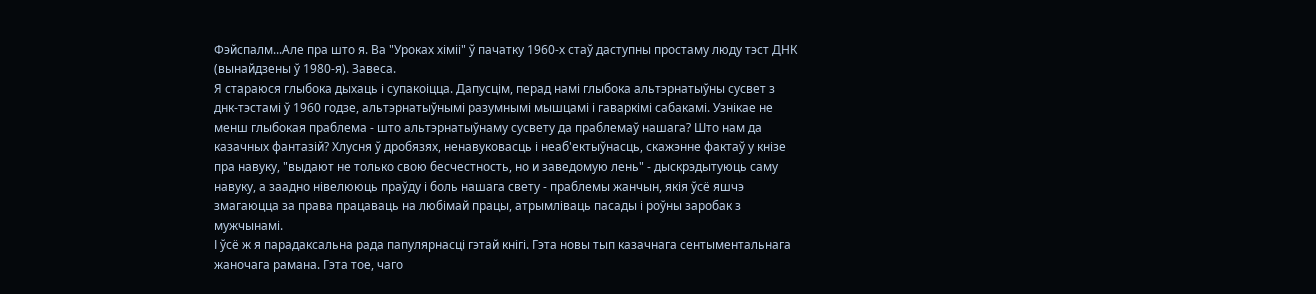Фэйспалм...Але пра што я. Ва "Уроках хіміі" ў пачатку 1960-х стаў даступны простаму люду тэст ДНК (вынайдзены ў 1980-я). Завеса.
Я стараюся глыбока дыхаць і супакоіцца. Дапусцім, перад намі глыбока альтэрнатыўны сусвет з днк-тэстамі ў 1960 годзе, альтэрнатыўнымі разумнымі мышцамі і гаваркімі сабакамі. Узнікае не менш глыбокая праблема - што альтэрнатыўнаму сусвету да праблемаў нашага? Што нам да казачных фантазій? Хлусня ў дробязях, ненавуковасць і неаб'ектыўнасць, скажэнне фактаў у кнізе пра навуку, "выдают не только свою бесчестность, но и заведомую лень" - дыскрэдытуюць саму навуку, а заадно нівелююць праўду і боль нашага свету - праблемы жанчын, якія ўсё яшчэ змагаюцца за права працаваць на любімай працы, атрымліваць пасады і роўны заробак з мужчынамі.
І ўсё ж я парадаксальна рада папулярнасці гэтай кнігі. Гэта новы тып казачнага сентыментальнага жаночага рамана. Гэта тое, чаго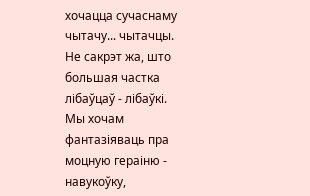хочацца сучаснаму чытачу... чытачцы. Не сакрэт жа, што большая частка лібаўцаў - лібаўкі. Мы хочам фантазіяваць пра моцную гераіню - навукоўку,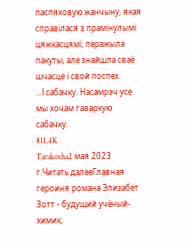паспяховую жанчыну, якая справілася з прамінулымі цяжкасцямі, перажыла пакуты, але знайшла сваё шчасце і свой поспех.
...І сабачку. Насамрэч усе мы хочам гаваркую сабачку.
811,4K
Tarakosha2 мая 2023 г.Читать далееГлавная героиня романа Элизабет Зотт - будущий учёный-химик,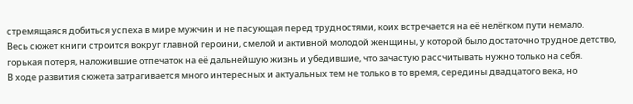стремящаяся добиться успеха в мире мужчин и не пасующая перед трудностями, коих встречается на её нелёгком пути немало.
Весь сюжет книги строится вокруг главной героини, смелой и активной молодой женщины, у которой было достаточно трудное детство, горькая потеря, наложившие отпечаток на её дальнейшую жизнь и убедившие, что зачастую рассчитывать нужно только на себя.
В ходе развития сюжета затрагивается много интересных и актуальных тем не только в то время, середины двадцатого века, но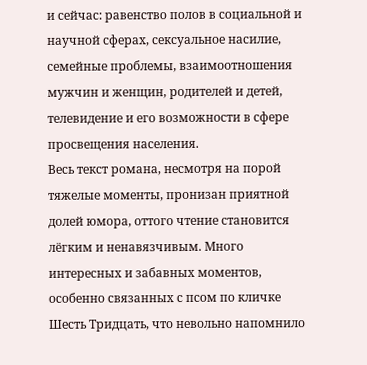и сейчас: равенство полов в социальной и научной сферах, сексуальное насилие, семейные проблемы, взаимоотношения мужчин и женщин, родителей и детей, телевидение и его возможности в сфере просвещения населения.
Весь текст романа, несмотря на порой тяжелые моменты, пронизан приятной долей юмора, оттого чтение становится лёгким и ненавязчивым. Много интересных и забавных моментов, особенно связанных с псом по кличке Шесть Тридцать, что невольно напомнило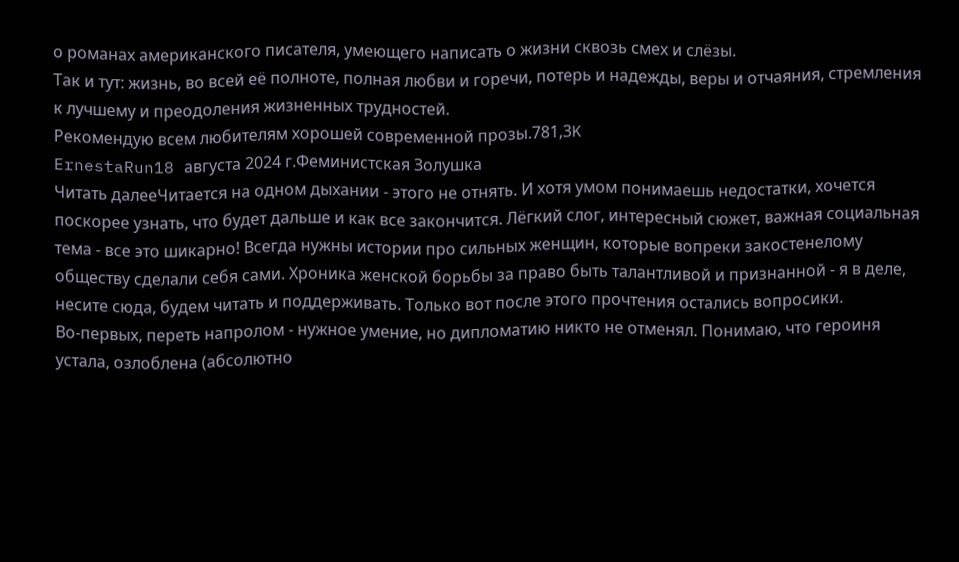о романах американского писателя, умеющего написать о жизни сквозь смех и слёзы.
Так и тут: жизнь, во всей её полноте, полная любви и горечи, потерь и надежды, веры и отчаяния, стремления к лучшему и преодоления жизненных трудностей.
Рекомендую всем любителям хорошей современной прозы.781,3K
ErnestaRun18 августа 2024 г.Феминистская Золушка
Читать далееЧитается на одном дыхании - этого не отнять. И хотя умом понимаешь недостатки, хочется поскорее узнать, что будет дальше и как все закончится. Лёгкий слог, интересный сюжет, важная социальная тема - все это шикарно! Всегда нужны истории про сильных женщин, которые вопреки закостенелому обществу сделали себя сами. Хроника женской борьбы за право быть талантливой и признанной - я в деле, несите сюда, будем читать и поддерживать. Только вот после этого прочтения остались вопросики.
Во-первых, переть напролом - нужное умение, но дипломатию никто не отменял. Понимаю, что героиня устала, озлоблена (абсолютно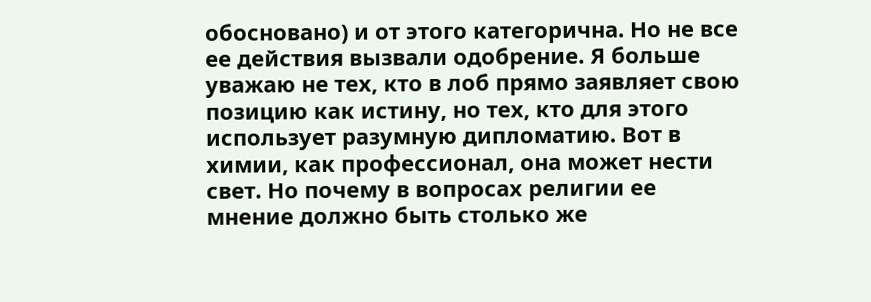обосновано) и от этого категорична. Но не все ее действия вызвали одобрение. Я больше уважаю не тех, кто в лоб прямо заявляет свою позицию как истину, но тех, кто для этого использует разумную дипломатию. Вот в химии, как профессионал, она может нести свет. Но почему в вопросах религии ее мнение должно быть столько же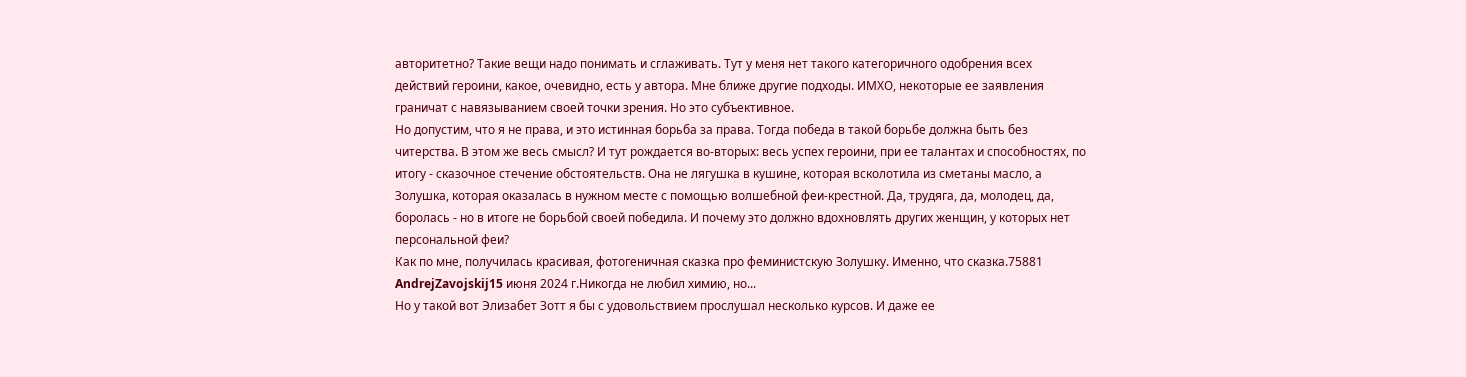авторитетно? Такие вещи надо понимать и сглаживать. Тут у меня нет такого категоричного одобрения всех действий героини, какое, очевидно, есть у автора. Мне ближе другие подходы. ИМХО, некоторые ее заявления граничат с навязыванием своей точки зрения. Но это субъективное.
Но допустим, что я не права, и это истинная борьба за права. Тогда победа в такой борьбе должна быть без читерства. В этом же весь смысл? И тут рождается во-вторых: весь успех героини, при ее талантах и способностях, по итогу - сказочное стечение обстоятельств. Она не лягушка в кушине, которая всколотила из сметаны масло, а Золушка, которая оказалась в нужном месте с помощью волшебной феи-крестной. Да, трудяга, да, молодец, да, боролась - но в итоге не борьбой своей победила. И почему это должно вдохновлять других женщин, у которых нет персональной феи?
Как по мне, получилась красивая, фотогеничная сказка про феминистскую Золушку. Именно, что сказка.75881
AndrejZavojskij15 июня 2024 г.Никогда не любил химию, но...
Но у такой вот Элизабет Зотт я бы с удовольствием прослушал несколько курсов. И даже ее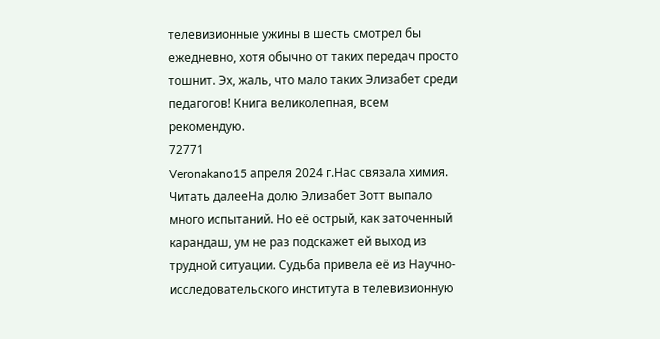телевизионные ужины в шесть смотрел бы ежедневно, хотя обычно от таких передач просто тошнит. Эх, жаль, что мало таких Элизабет среди педагогов! Книга великолепная, всем рекомендую.
72771
Veronakano15 апреля 2024 г.Нас связала химия.
Читать далееНа долю Элизабет Зотт выпало много испытаний. Но её острый, как заточенный карандаш, ум не раз подскажет ей выход из трудной ситуации. Судьба привела её из Научно-исследовательского института в телевизионную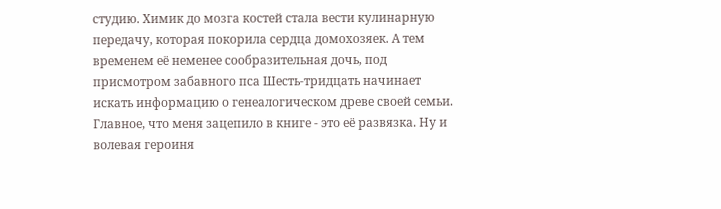студию. Химик до мозга костей стала вести кулинарную передачу, которая покорила сердца домохозяек. А тем временем её неменее сообразительная дочь, под присмотром забавного пса Шесть-тридцать начинает искать информацию о генеалогическом древе своей семьи.
Главное, что меня зацепило в книге - это её развязка. Ну и волевая героиня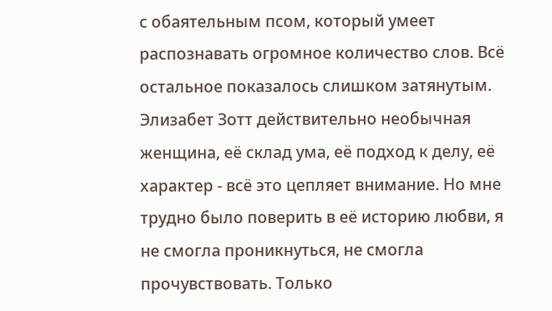с обаятельным псом, который умеет распознавать огромное количество слов. Всё остальное показалось слишком затянутым. Элизабет Зотт действительно необычная женщина, её склад ума, её подход к делу, её характер - всё это цепляет внимание. Но мне трудно было поверить в её историю любви, я не смогла проникнуться, не смогла прочувствовать. Только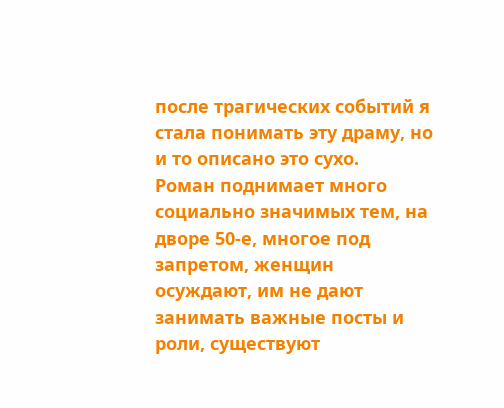после трагических событий я стала понимать эту драму, но и то описано это сухо.
Роман поднимает много социально значимых тем, на дворе 50-е, многое под запретом, женщин осуждают, им не дают занимать важные посты и роли, существуют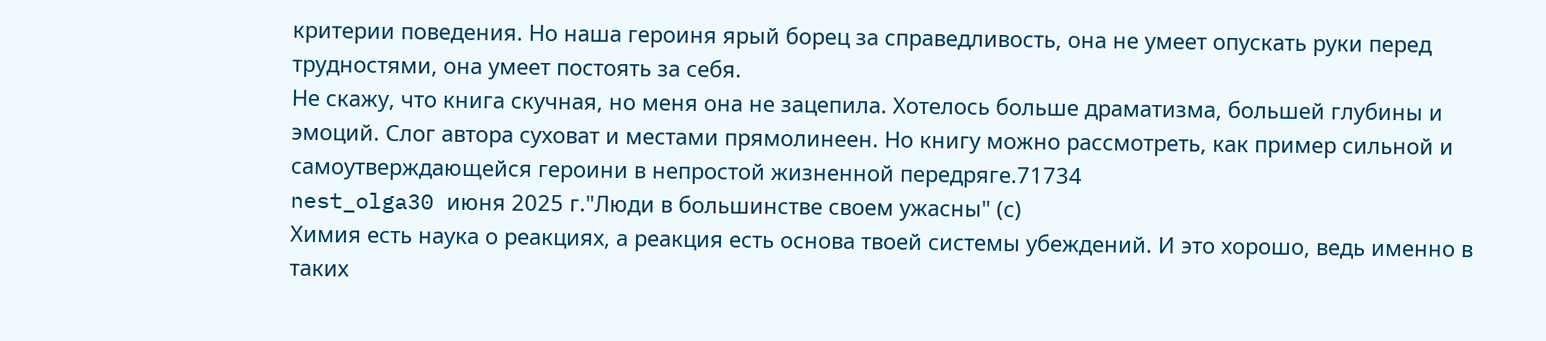критерии поведения. Но наша героиня ярый борец за справедливость, она не умеет опускать руки перед трудностями, она умеет постоять за себя.
Не скажу, что книга скучная, но меня она не зацепила. Хотелось больше драматизма, большей глубины и эмоций. Слог автора суховат и местами прямолинеен. Но книгу можно рассмотреть, как пример сильной и самоутверждающейся героини в непростой жизненной передряге.71734
nest_olga30 июня 2025 г."Люди в большинстве своем ужасны" (с)
Химия есть наука о реакциях, а реакция есть основа твоей системы убеждений. И это хорошо, ведь именно в таких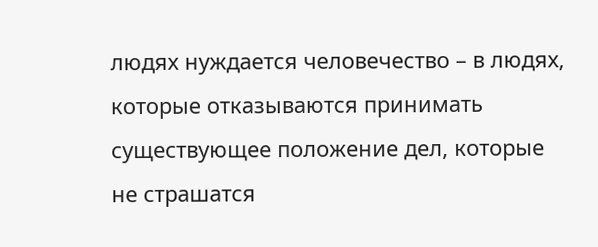людях нуждается человечество – в людях, которые отказываются принимать существующее положение дел, которые не страшатся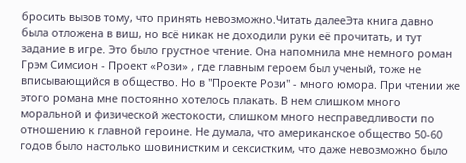бросить вызов тому, что принять невозможно.Читать далееЭта книга давно была отложена в виш, но всё никак не доходили руки её прочитать, и тут задание в игре. Это было грустное чтение. Она напомнила мне немного роман Грэм Симсион - Проект «Рози» , где главным героем был ученый, тоже не вписывающийся в общество. Но в "Проекте Рози" - много юмора. При чтении же этого романа мне постоянно хотелось плакать. В нем слишком много моральной и физической жестокости, слишком много несправедливости по отношению к главной героине. Не думала, что американское общество 50-60 годов было настолько шовинистким и сексистким, что даже невозможно было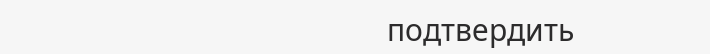подтвердить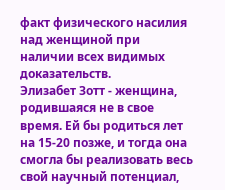факт физического насилия над женщиной при наличии всех видимых доказательств.
Элизабет Зотт - женщина, родившаяся не в свое время. Ей бы родиться лет на 15-20 позже, и тогда она смогла бы реализовать весь свой научный потенциал,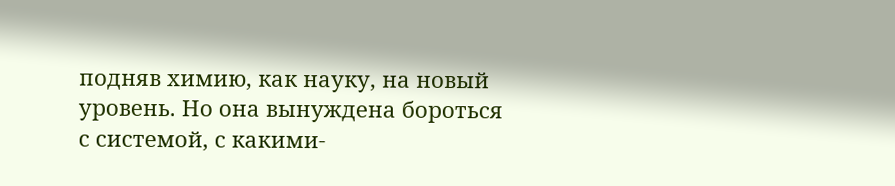подняв химию, как науку, на новый уровень. Но она вынуждена бороться с системой, с какими-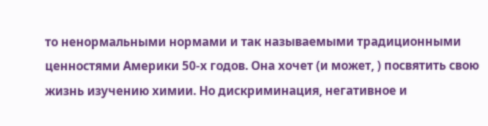то ненормальными нормами и так называемыми традиционными ценностями Америки 50-х годов. Она хочет (и может, ) посвятить свою жизнь изучению химии. Но дискриминация, негативное и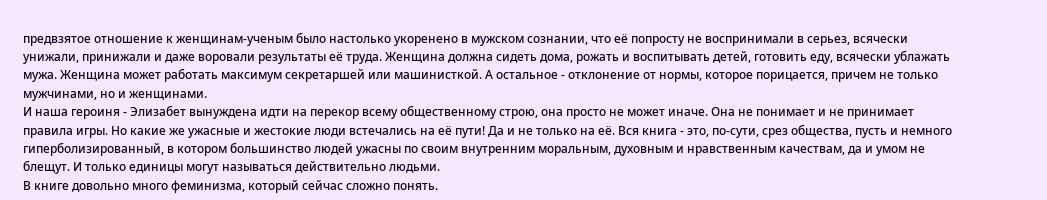предвзятое отношение к женщинам-ученым было настолько укоренено в мужском сознании, что её попросту не воспринимали в серьез, всячески унижали, принижали и даже воровали результаты её труда. Женщина должна сидеть дома, рожать и воспитывать детей, готовить еду, всячески ублажать мужа. Женщина может работать максимум секретаршей или машинисткой. А остальное - отклонение от нормы, которое порицается, причем не только мужчинами, но и женщинами.
И наша героиня - Элизабет вынуждена идти на перекор всему общественному строю, она просто не может иначе. Она не понимает и не принимает правила игры. Но какие же ужасные и жестокие люди встечались на её пути! Да и не только на её. Вся книга - это, по-сути, срез общества, пусть и немного гиперболизированный, в котором большинство людей ужасны по своим внутренним моральным, духовным и нравственным качествам, да и умом не блещут. И только единицы могут называться действительно людьми.
В книге довольно много феминизма, который сейчас сложно понять.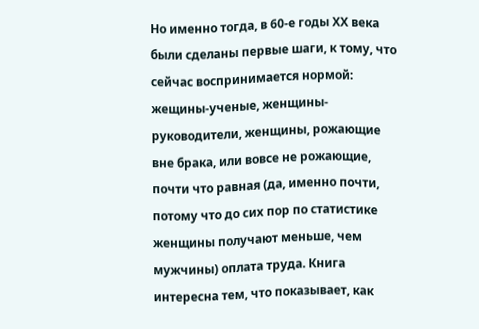Но именно тогда, в 60-е годы ХХ века были сделаны первые шаги, к тому, что сейчас воспринимается нормой: жещины-ученые, женщины-руководители, женщины, рожающие вне брака, или вовсе не рожающие, почти что равная (да, именно почти, потому что до сих пор по статистике женщины получают меньше, чем мужчины) оплата труда. Книга интересна тем, что показывает, как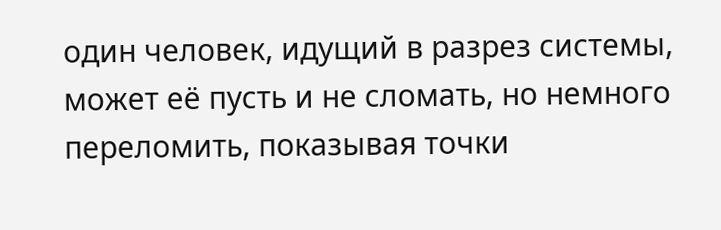один человек, идущий в разрез системы, может её пусть и не сломать, но немного переломить, показывая точки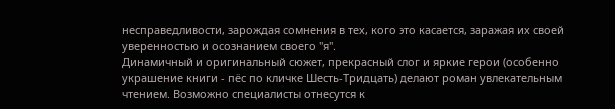несправедливости, зарождая сомнения в тех, кого это касается, заражая их своей уверенностью и осознанием своего "я".
Динамичный и оригинальный сюжет, прекрасный слог и яркие герои (особенно украшение книги - пёс по кличке Шесть-Тридцать) делают роман увлекательным чтением. Возможно специалисты отнесутся к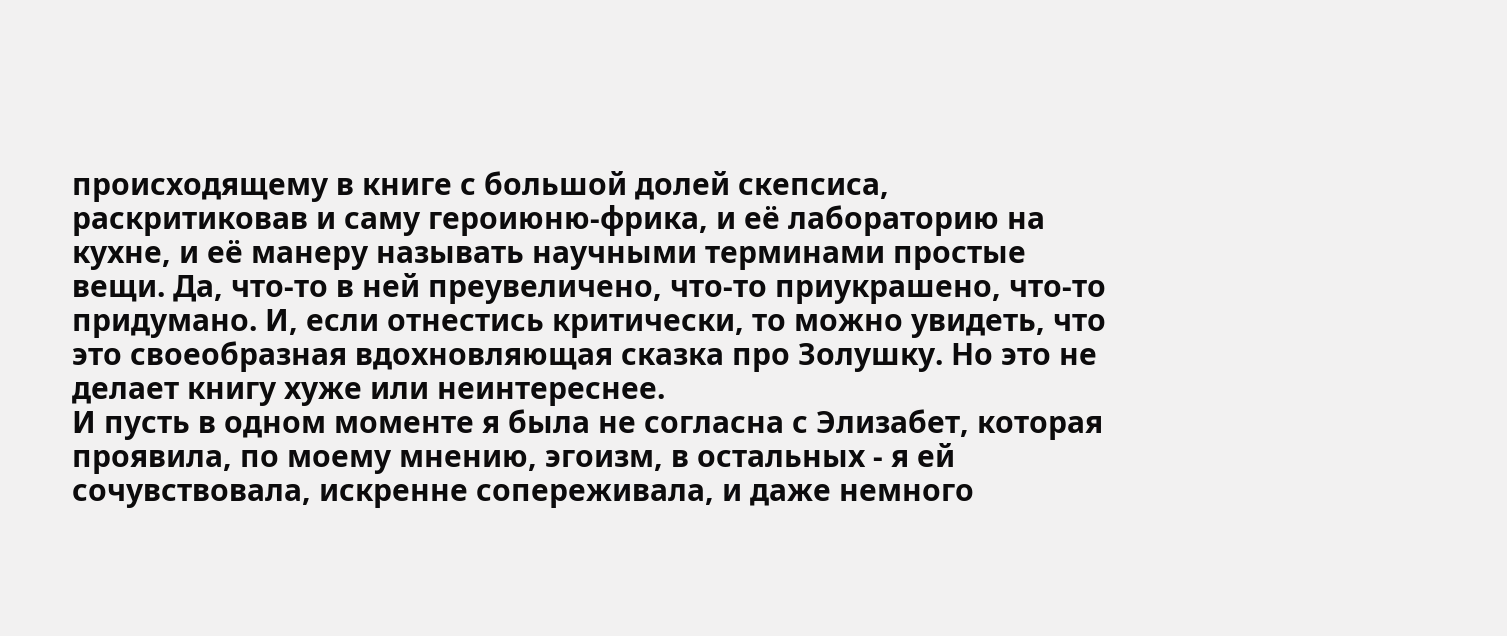происходящему в книге с большой долей скепсиса, раскритиковав и саму героиюню-фрика, и её лабораторию на кухне, и её манеру называть научными терминами простые вещи. Да, что-то в ней преувеличено, что-то приукрашено, что-то придумано. И, если отнестись критически, то можно увидеть, что это своеобразная вдохновляющая сказка про Золушку. Но это не делает книгу хуже или неинтереснее.
И пусть в одном моменте я была не согласна с Элизабет, которая проявила, по моему мнению, эгоизм, в остальных - я ей сочувствовала, искренне сопереживала, и даже немного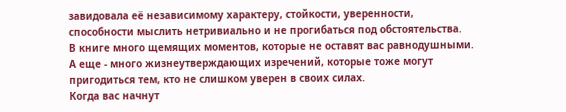завидовала её независимому характеру, стойкости, уверенности, способности мыслить нетривиально и не прогибаться под обстоятельства.
В книге много щемящих моментов, которые не оставят вас равнодушными. А еще - много жизнеутверждающих изречений, которые тоже могут пригодиться тем, кто не слишком уверен в своих силах.
Когда вас начнут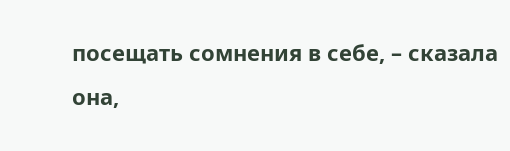посещать сомнения в себе, – сказала она,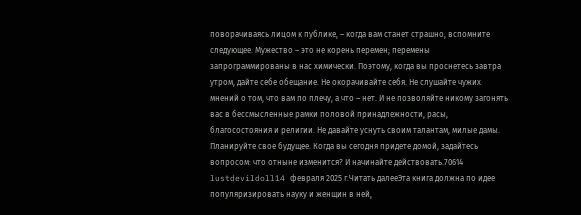поворачиваясь лицом к публике, – когда вам станет страшно, вспомните следующее. Мужество – это не корень перемен; перемены запрограммированы в нас химически. Поэтому, когда вы проснетесь завтра утром, дайте себе обещание. Не окорачивайте себя. Не слушайте чужих мнений о том, что вам по плечу, а что – нет. И не позволяйте никому загонять вас в бессмысленные рамки половой принадлежности, расы, благосостояния и религии. Не давайте уснуть своим талантам, милые дамы. Планируйте свое будущее. Когда вы сегодня придете домой, задайтесь вопросом: что отныне изменится? И начинайте действовать.70614
lustdevildoll14 февраля 2025 г.Читать далееЭта книга должна по идее популяризировать науку и женщин в ней,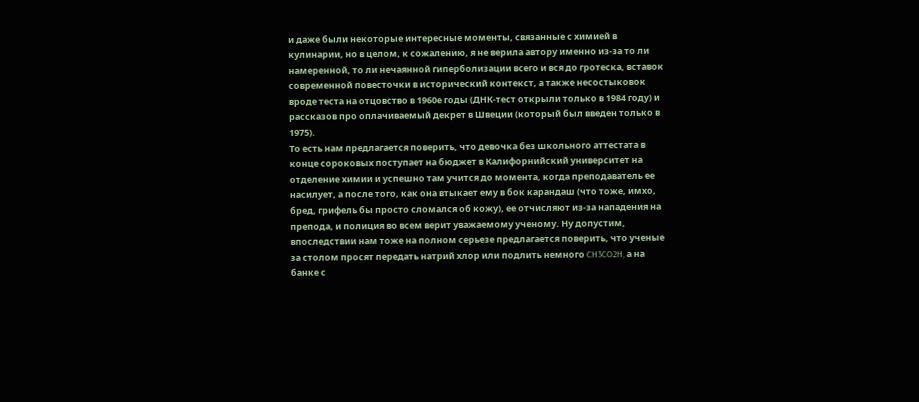и даже были некоторые интересные моменты, связанные с химией в кулинарии, но в целом, к сожалению, я не верила автору именно из-за то ли намеренной, то ли нечаянной гиперболизации всего и вся до гротеска, вставок современной повесточки в исторический контекст, а также несостыковок вроде теста на отцовство в 1960е годы (ДНК-тест открыли только в 1984 году) и рассказов про оплачиваемый декрет в Швеции (который был введен только в 1975).
То есть нам предлагается поверить, что девочка без школьного аттестата в конце сороковых поступает на бюджет в Калифорнийский университет на отделение химии и успешно там учится до момента, когда преподаватель ее насилует, а после того, как она втыкает ему в бок карандаш (что тоже, имхо, бред, грифель бы просто сломался об кожу), ее отчисляют из-за нападения на препода, и полиция во всем верит уважаемому ученому. Ну допустим, впоследствии нам тоже на полном серьезе предлагается поверить, что ученые за столом просят передать натрий хлор или подлить немного CH3CO2H, а на банке с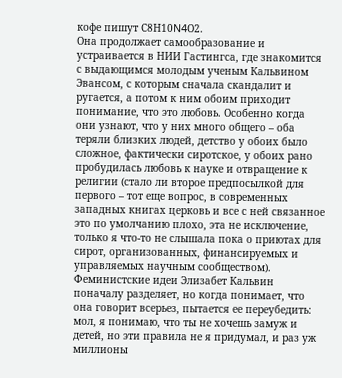кофе пишут С8Н10N4О2.
Она продолжает самообразование и устраивается в НИИ Гастингса, где знакомится с выдающимся молодым ученым Кальвином Эвансом, с которым сначала скандалит и ругается, а потом к ним обоим приходит понимание, что это любовь. Особенно когда они узнают, что у них много общего – оба теряли близких людей, детство у обоих было сложное, фактически сиротское, у обоих рано пробудилась любовь к науке и отвращение к религии (стало ли второе предпосылкой для первого – тот еще вопрос, в современных западных книгах церковь и все с ней связанное это по умолчанию плохо, эта не исключение, только я что-то не слышала пока о приютах для сирот, организованных, финансируемых и управляемых научным сообществом).
Феминистские идеи Элизабет Кальвин поначалу разделяет, но когда понимает, что она говорит всерьез, пытается ее переубедить: мол, я понимаю, что ты не хочешь замуж и детей, но эти правила не я придумал, и раз уж миллионы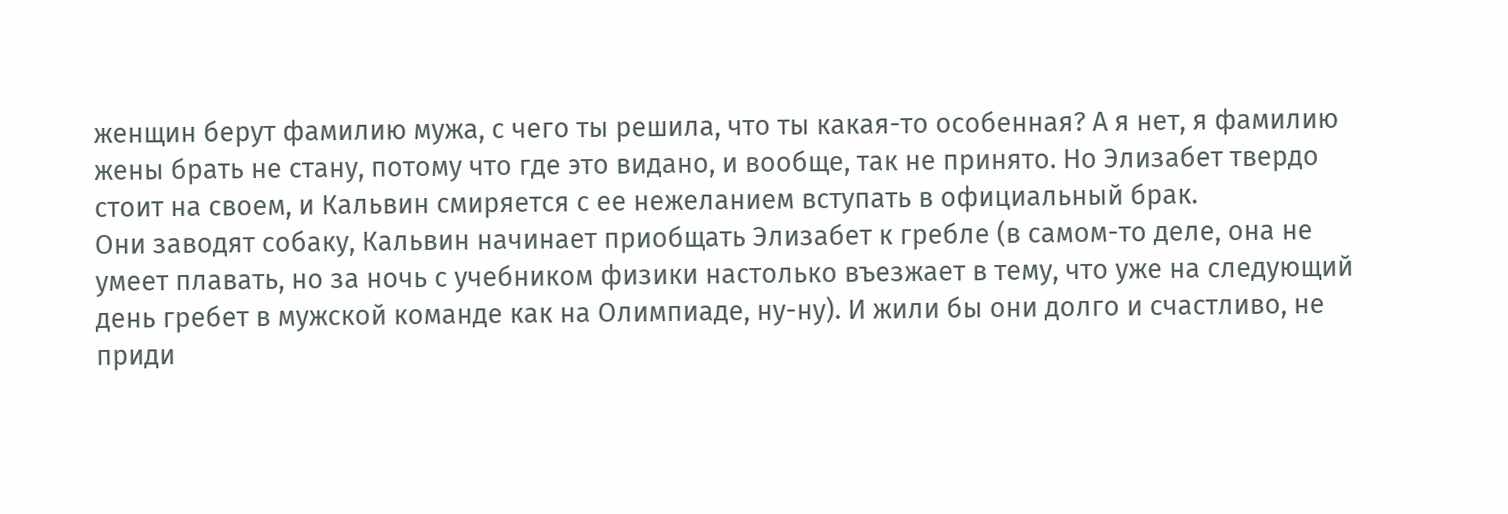женщин берут фамилию мужа, с чего ты решила, что ты какая-то особенная? А я нет, я фамилию жены брать не стану, потому что где это видано, и вообще, так не принято. Но Элизабет твердо стоит на своем, и Кальвин смиряется с ее нежеланием вступать в официальный брак.
Они заводят собаку, Кальвин начинает приобщать Элизабет к гребле (в самом-то деле, она не умеет плавать, но за ночь с учебником физики настолько въезжает в тему, что уже на следующий день гребет в мужской команде как на Олимпиаде, ну-ну). И жили бы они долго и счастливо, не приди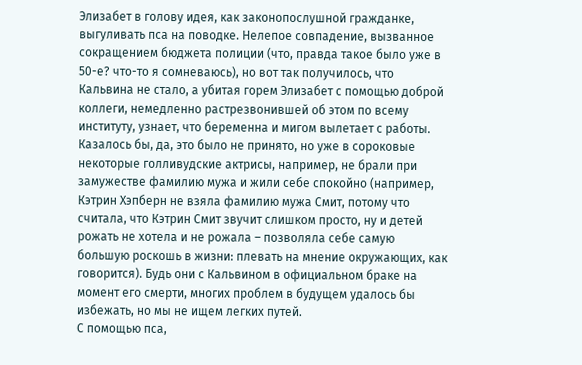Элизабет в голову идея, как законопослушной гражданке, выгуливать пса на поводке. Нелепое совпадение, вызванное сокращением бюджета полиции (что, правда такое было уже в 50-е? что-то я сомневаюсь), но вот так получилось, что Кальвина не стало, а убитая горем Элизабет с помощью доброй коллеги, немедленно растрезвонившей об этом по всему институту, узнает, что беременна и мигом вылетает с работы. Казалось бы, да, это было не принято, но уже в сороковые некоторые голливудские актрисы, например, не брали при замужестве фамилию мужа и жили себе спокойно (например, Кэтрин Хэпберн не взяла фамилию мужа Смит, потому что считала, что Кэтрин Смит звучит слишком просто, ну и детей рожать не хотела и не рожала – позволяла себе самую большую роскошь в жизни: плевать на мнение окружающих, как говорится). Будь они с Кальвином в официальном браке на момент его смерти, многих проблем в будущем удалось бы избежать, но мы не ищем легких путей.
С помощью пса,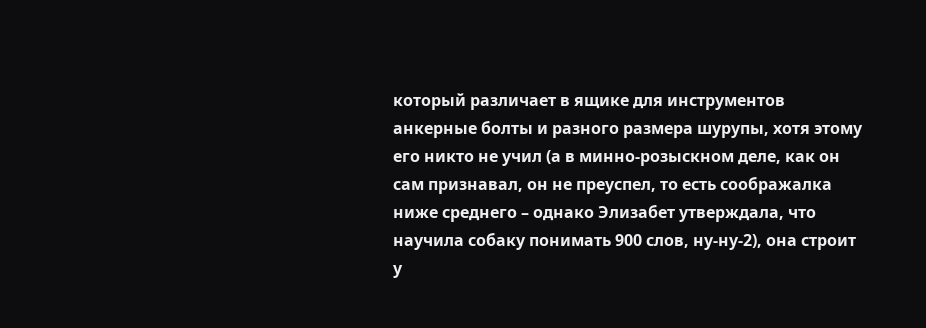который различает в ящике для инструментов анкерные болты и разного размера шурупы, хотя этому его никто не учил (а в минно-розыскном деле, как он сам признавал, он не преуспел, то есть соображалка ниже среднего – однако Элизабет утверждала, что научила собаку понимать 900 слов, ну-ну-2), она строит у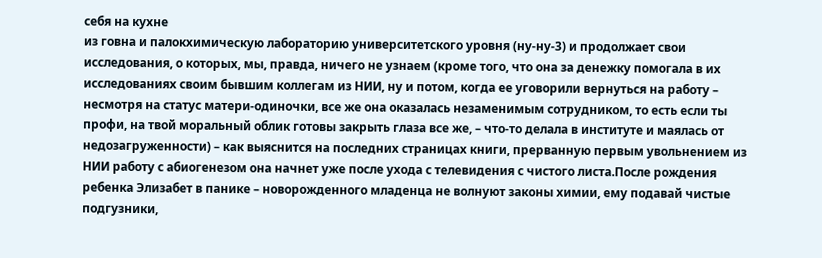себя на кухне
из говна и палокхимическую лабораторию университетского уровня (ну-ну-3) и продолжает свои исследования, о которых, мы, правда, ничего не узнаем (кроме того, что она за денежку помогала в их исследованиях своим бывшим коллегам из НИИ, ну и потом, когда ее уговорили вернуться на работу – несмотря на статус матери-одиночки, все же она оказалась незаменимым сотрудником, то есть если ты профи, на твой моральный облик готовы закрыть глаза все же, – что-то делала в институте и маялась от недозагруженности) – как выяснится на последних страницах книги, прерванную первым увольнением из НИИ работу с абиогенезом она начнет уже после ухода с телевидения с чистого листа.После рождения ребенка Элизабет в панике – новорожденного младенца не волнуют законы химии, ему подавай чистые подгузники,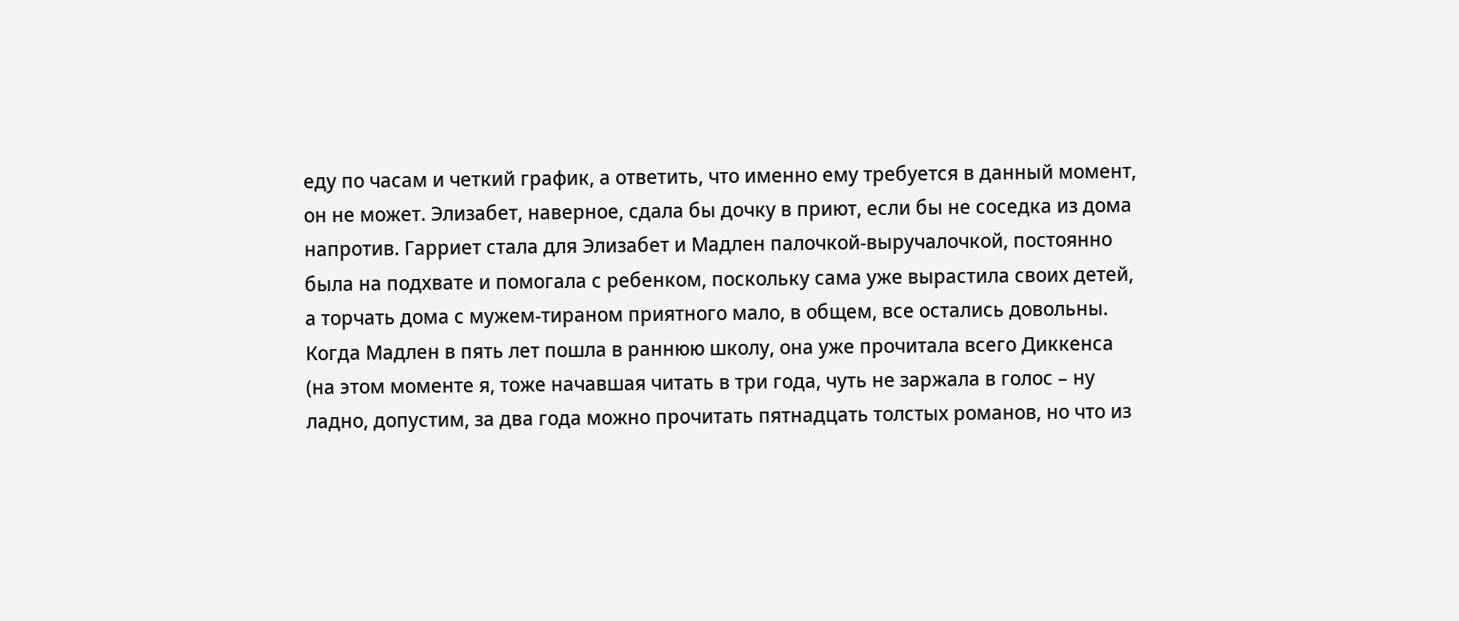еду по часам и четкий график, а ответить, что именно ему требуется в данный момент, он не может. Элизабет, наверное, сдала бы дочку в приют, если бы не соседка из дома напротив. Гарриет стала для Элизабет и Мадлен палочкой-выручалочкой, постоянно была на подхвате и помогала с ребенком, поскольку сама уже вырастила своих детей, а торчать дома с мужем-тираном приятного мало, в общем, все остались довольны.
Когда Мадлен в пять лет пошла в раннюю школу, она уже прочитала всего Диккенса (на этом моменте я, тоже начавшая читать в три года, чуть не заржала в голос – ну ладно, допустим, за два года можно прочитать пятнадцать толстых романов, но что из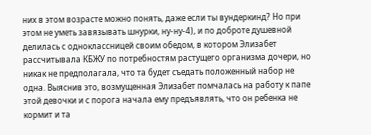них в этом возрасте можно понять, даже если ты вундеркинд? Но при этом не уметь завязывать шнурки, ну-ну-4), и по доброте душевной делилась с одноклассницей своим обедом, в котором Элизабет рассчитывала КБЖУ по потребностям растущего организма дочери, но никак не предполагала, что та будет съедать положенный набор не одна. Выяснив это, возмущенная Элизабет помчалась на работу к папе этой девочки и с порога начала ему предъявлять, что он ребенка не кормит и та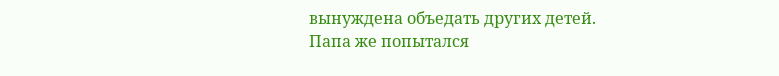вынуждена объедать других детей. Папа же попытался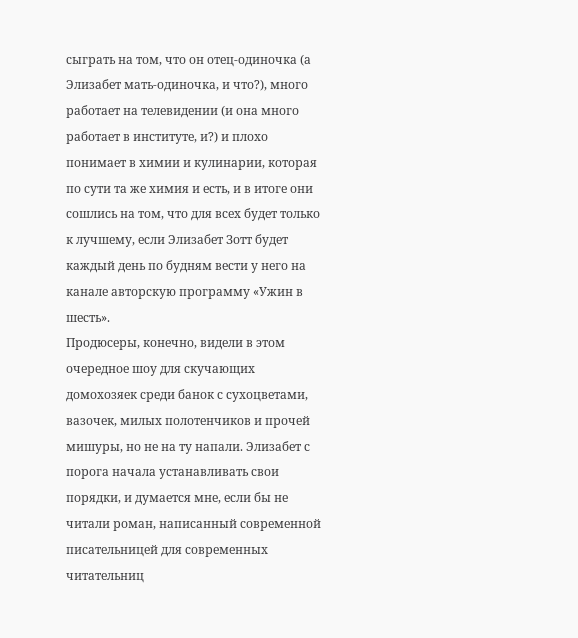сыграть на том, что он отец-одиночка (а Элизабет мать-одиночка, и что?), много работает на телевидении (и она много работает в институте, и?) и плохо понимает в химии и кулинарии, которая по сути та же химия и есть, и в итоге они сошлись на том, что для всех будет только к лучшему, если Элизабет Зотт будет каждый день по будням вести у него на канале авторскую программу «Ужин в шесть».
Продюсеры, конечно, видели в этом очередное шоу для скучающих домохозяек среди банок с сухоцветами, вазочек, милых полотенчиков и прочей мишуры, но не на ту напали. Элизабет с порога начала устанавливать свои порядки, и думается мне, если бы не читали роман, написанный современной писательницей для современных читательниц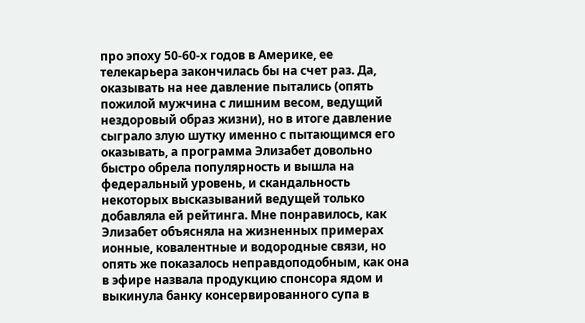про эпоху 50-60-х годов в Америке, ее телекарьера закончилась бы на счет раз. Да, оказывать на нее давление пытались (опять пожилой мужчина с лишним весом, ведущий нездоровый образ жизни), но в итоге давление сыграло злую шутку именно с пытающимся его оказывать, а программа Элизабет довольно быстро обрела популярность и вышла на федеральный уровень, и скандальность некоторых высказываний ведущей только добавляла ей рейтинга. Мне понравилось, как Элизабет объясняла на жизненных примерах ионные, ковалентные и водородные связи, но опять же показалось неправдоподобным, как она в эфире назвала продукцию спонсора ядом и выкинула банку консервированного супа в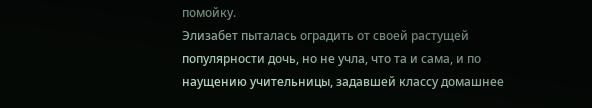помойку.
Элизабет пыталась оградить от своей растущей популярности дочь, но не учла, что та и сама, и по наущению учительницы, задавшей классу домашнее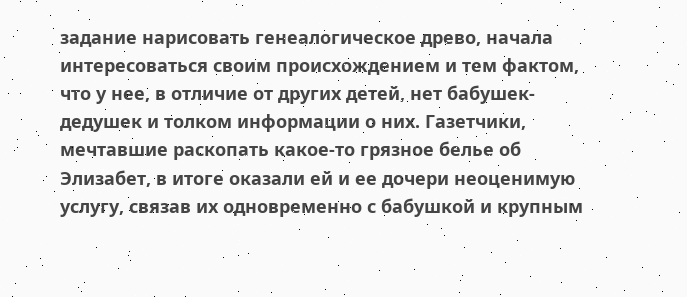задание нарисовать генеалогическое древо, начала интересоваться своим происхождением и тем фактом, что у нее, в отличие от других детей, нет бабушек-дедушек и толком информации о них. Газетчики, мечтавшие раскопать какое-то грязное белье об Элизабет, в итоге оказали ей и ее дочери неоценимую услугу, связав их одновременно с бабушкой и крупным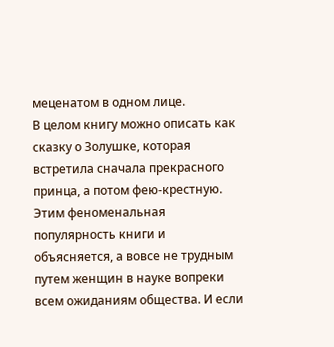меценатом в одном лице.
В целом книгу можно описать как сказку о Золушке, которая встретила сначала прекрасного принца, а потом фею-крестную. Этим феноменальная популярность книги и объясняется, а вовсе не трудным путем женщин в науке вопреки всем ожиданиям общества. И если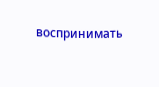воспринимать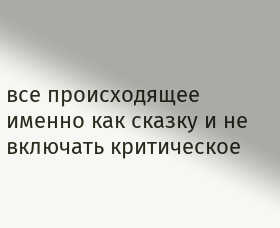все происходящее именно как сказку и не включать критическое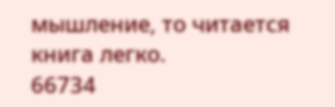мышление, то читается книга легко.
66734